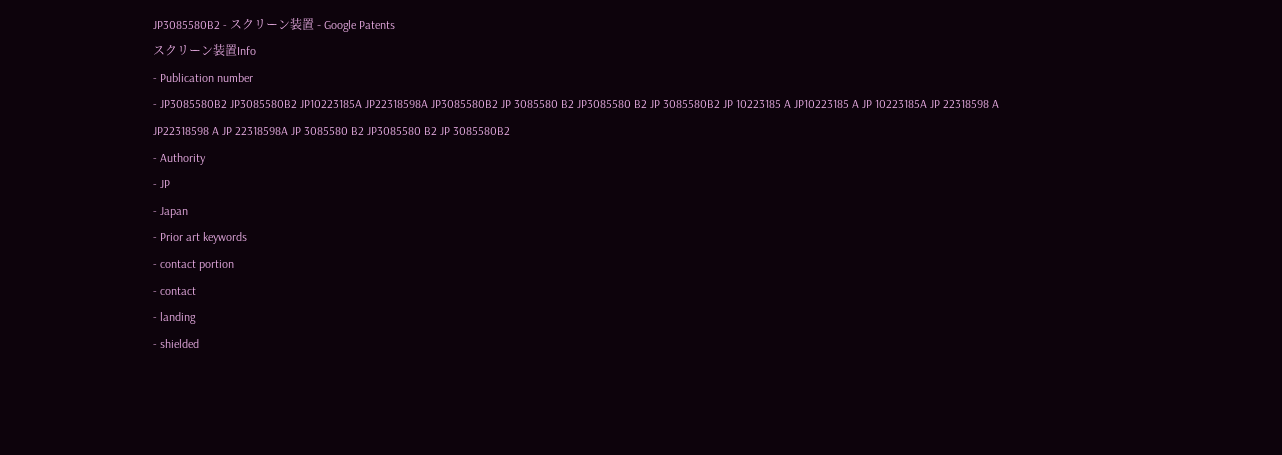JP3085580B2 - スクリーン装置 - Google Patents
スクリーン装置Info
- Publication number
- JP3085580B2 JP3085580B2 JP10223185A JP22318598A JP3085580B2 JP 3085580 B2 JP3085580 B2 JP 3085580B2 JP 10223185 A JP10223185 A JP 10223185A JP 22318598 A JP22318598 A JP 22318598A JP 3085580 B2 JP3085580 B2 JP 3085580B2
- Authority
- JP
- Japan
- Prior art keywords
- contact portion
- contact
- landing
- shielded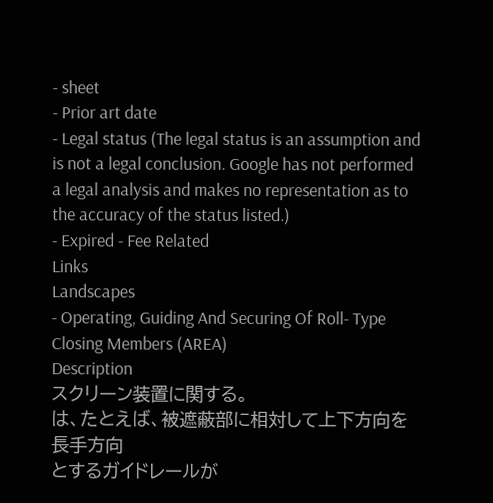- sheet
- Prior art date
- Legal status (The legal status is an assumption and is not a legal conclusion. Google has not performed a legal analysis and makes no representation as to the accuracy of the status listed.)
- Expired - Fee Related
Links
Landscapes
- Operating, Guiding And Securing Of Roll- Type Closing Members (AREA)
Description
スクリーン装置に関する。
は、たとえば、被遮蔽部に相対して上下方向を長手方向
とするガイドレールが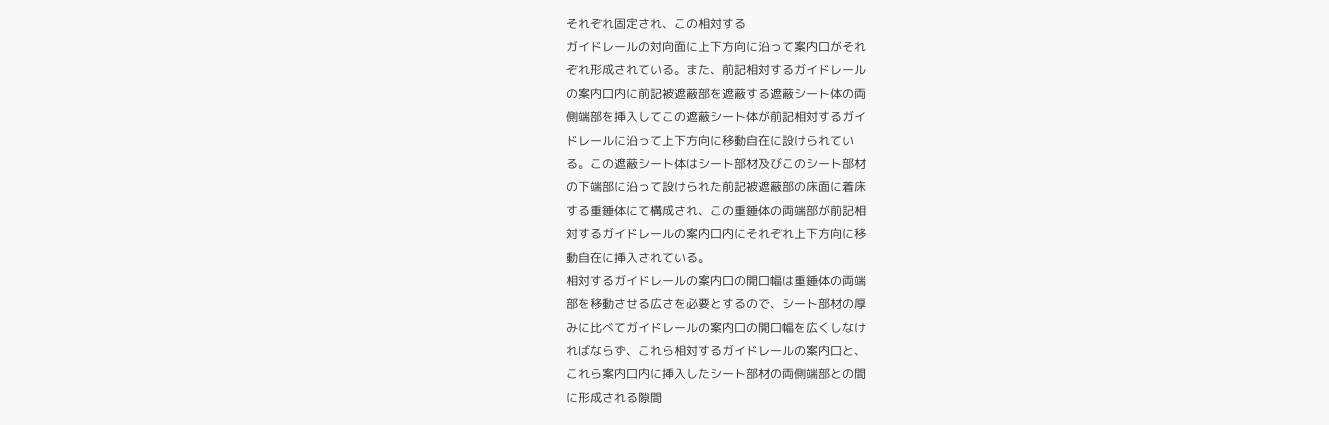それぞれ固定され、この相対する
ガイドレールの対向面に上下方向に沿って案内口がそれ
ぞれ形成されている。また、前記相対するガイドレール
の案内口内に前記被遮蔽部を遮蔽する遮蔽シート体の両
側端部を挿入してこの遮蔽シート体が前記相対するガイ
ドレールに沿って上下方向に移動自在に設けられてい
る。この遮蔽シート体はシート部材及びこのシート部材
の下端部に沿って設けられた前記被遮蔽部の床面に着床
する重錘体にて構成され、この重錘体の両端部が前記相
対するガイドレールの案内口内にそれぞれ上下方向に移
動自在に挿入されている。
相対するガイドレールの案内口の開口幅は重錘体の両端
部を移動させる広さを必要とするので、シート部材の厚
みに比べてガイドレールの案内口の開口幅を広くしなけ
ればならず、これら相対するガイドレールの案内口と、
これら案内口内に挿入したシート部材の両側端部との間
に形成される隙間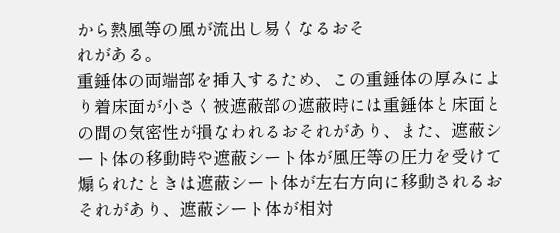から熱風等の風が流出し易くなるおそ
れがある。
重錘体の両端部を挿入するため、この重錘体の厚みによ
り着床面が小さく被遮蔽部の遮蔽時には重錘体と床面と
の間の気密性が損なわれるおそれがあり、また、遮蔽シ
ート体の移動時や遮蔽シート体が風圧等の圧力を受けて
煽られたときは遮蔽シート体が左右方向に移動されるお
それがあり、遮蔽シート体が相対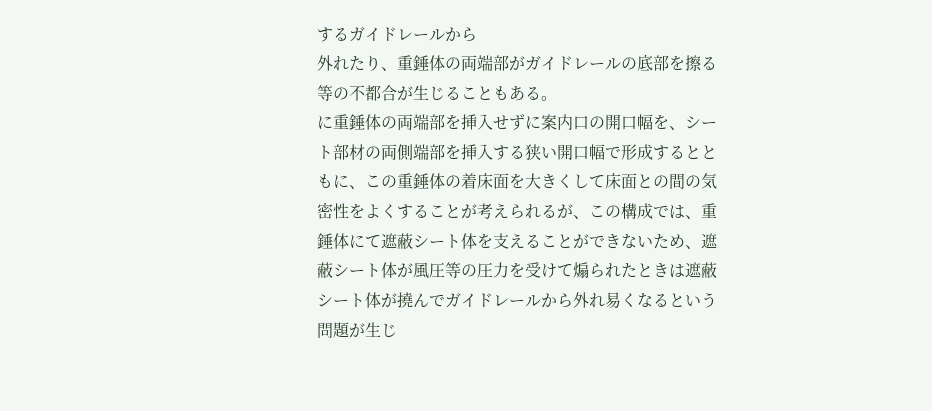するガイドレールから
外れたり、重錘体の両端部がガイドレールの底部を擦る
等の不都合が生じることもある。
に重錘体の両端部を挿入せずに案内口の開口幅を、シー
ト部材の両側端部を挿入する狭い開口幅で形成するとと
もに、この重錘体の着床面を大きくして床面との間の気
密性をよくすることが考えられるが、この構成では、重
錘体にて遮蔽シート体を支えることができないため、遮
蔽シート体が風圧等の圧力を受けて煽られたときは遮蔽
シート体が撓んでガイドレールから外れ易くなるという
問題が生じ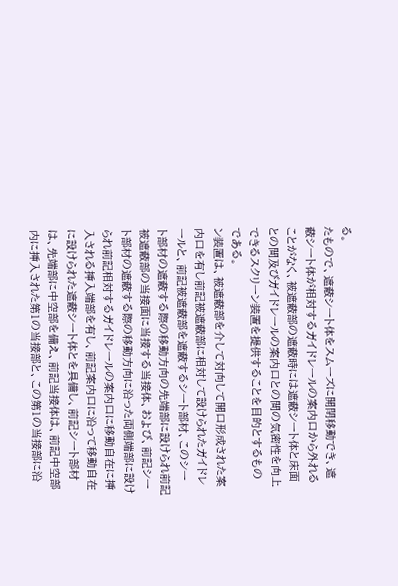る。
たもので、遮蔽シート体をスムーズに開閉移動でき、遮
蔽シート体が相対するガイドレールの案内口から外れる
ことがなく、被遮蔽部の遮蔽時には遮蔽シート体と床面
との間及びガイドレールの案内口との間の気密性を向上
できるスクリーン装置を提供することを目的とするもの
である。
ン装置は、被遮蔽部を介して対向して開口形成された案
内口を有し前記被遮蔽部に相対して設けられたガイドレ
ールと、前記被遮蔽部を遮蔽するシート部材、このシー
ト部材の遮蔽する際の移動方向の先端部に設けられ前記
被遮蔽部の当接面に当接する当接体、および、前記シー
ト部材の遮蔽する際の移動方向に沿った両側端部に設け
られ前記相対するガイドレールの案内口に移動自在に挿
入される挿入端部を有し、前記案内口に沿って移動自在
に設けられた遮蔽シート体とを具備し、前記シート部材
は、先端部に中空部を備え、前記当接体は、前記中空部
内に挿入された第1の当接部と、この第1の当接部に沿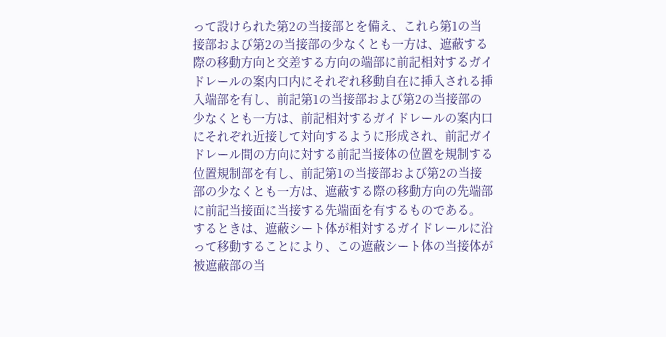って設けられた第2の当接部とを備え、これら第1の当
接部および第2の当接部の少なくとも一方は、遮蔽する
際の移動方向と交差する方向の端部に前記相対するガイ
ドレールの案内口内にそれぞれ移動自在に挿入される挿
入端部を有し、前記第1の当接部および第2の当接部の
少なくとも一方は、前記相対するガイドレールの案内口
にそれぞれ近接して対向するように形成され、前記ガイ
ドレール間の方向に対する前記当接体の位置を規制する
位置規制部を有し、前記第1の当接部および第2の当接
部の少なくとも一方は、遮蔽する際の移動方向の先端部
に前記当接面に当接する先端面を有するものである。
するときは、遮蔽シート体が相対するガイドレールに沿
って移動することにより、この遮蔽シート体の当接体が
被遮蔽部の当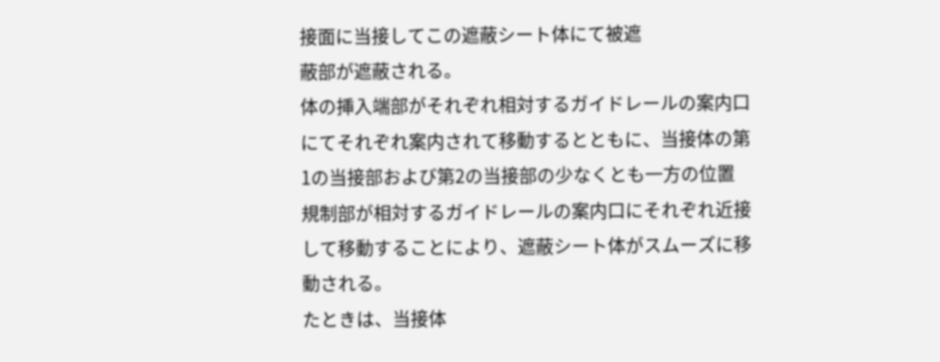接面に当接してこの遮蔽シート体にて被遮
蔽部が遮蔽される。
体の挿入端部がそれぞれ相対するガイドレールの案内口
にてそれぞれ案内されて移動するとともに、当接体の第
1の当接部および第2の当接部の少なくとも一方の位置
規制部が相対するガイドレールの案内口にそれぞれ近接
して移動することにより、遮蔽シート体がスムーズに移
動される。
たときは、当接体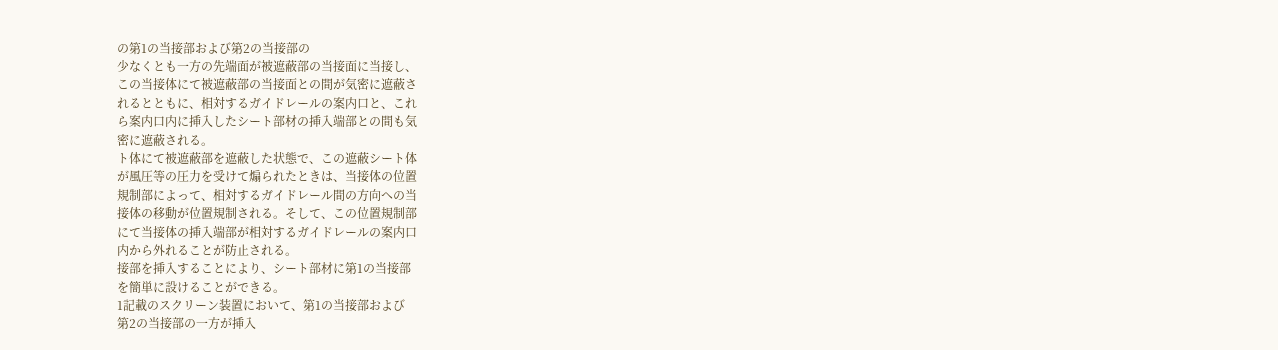の第1の当接部および第2の当接部の
少なくとも一方の先端面が被遮蔽部の当接面に当接し、
この当接体にて被遮蔽部の当接面との間が気密に遮蔽さ
れるとともに、相対するガイドレールの案内口と、これ
ら案内口内に挿入したシート部材の挿入端部との間も気
密に遮蔽される。
ト体にて被遮蔽部を遮蔽した状態で、この遮蔽シート体
が風圧等の圧力を受けて煽られたときは、当接体の位置
規制部によって、相対するガイドレール間の方向への当
接体の移動が位置規制される。そして、この位置規制部
にて当接体の挿入端部が相対するガイドレールの案内口
内から外れることが防止される。
接部を挿入することにより、シート部材に第1の当接部
を簡単に設けることができる。
1記載のスクリーン装置において、第1の当接部および
第2の当接部の一方が挿入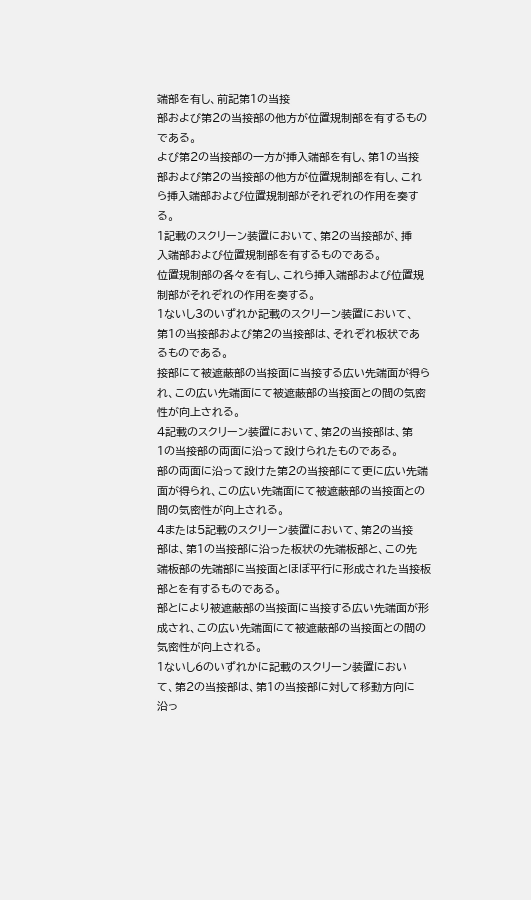端部を有し、前記第1の当接
部および第2の当接部の他方が位置規制部を有するもの
である。
よび第2の当接部の一方が挿入端部を有し、第1の当接
部および第2の当接部の他方が位置規制部を有し、これ
ら挿入端部および位置規制部がそれぞれの作用を奏す
る。
1記載のスクリーン装置において、第2の当接部が、挿
入端部および位置規制部を有するものである。
位置規制部の各々を有し、これら挿入端部および位置規
制部がそれぞれの作用を奏する。
1ないし3のいずれか記載のスクリーン装置において、
第1の当接部および第2の当接部は、それぞれ板状であ
るものである。
接部にて被遮蔽部の当接面に当接する広い先端面が得ら
れ、この広い先端面にて被遮蔽部の当接面との間の気密
性が向上される。
4記載のスクリーン装置において、第2の当接部は、第
1の当接部の両面に沿って設けられたものである。
部の両面に沿って設けた第2の当接部にて更に広い先端
面が得られ、この広い先端面にて被遮蔽部の当接面との
間の気密性が向上される。
4または5記載のスクリーン装置において、第2の当接
部は、第1の当接部に沿った板状の先端板部と、この先
端板部の先端部に当接面とほぼ平行に形成された当接板
部とを有するものである。
部とにより被遮蔽部の当接面に当接する広い先端面が形
成され、この広い先端面にて被遮蔽部の当接面との間の
気密性が向上される。
1ないし6のいずれかに記載のスクリーン装置におい
て、第2の当接部は、第1の当接部に対して移動方向に
沿っ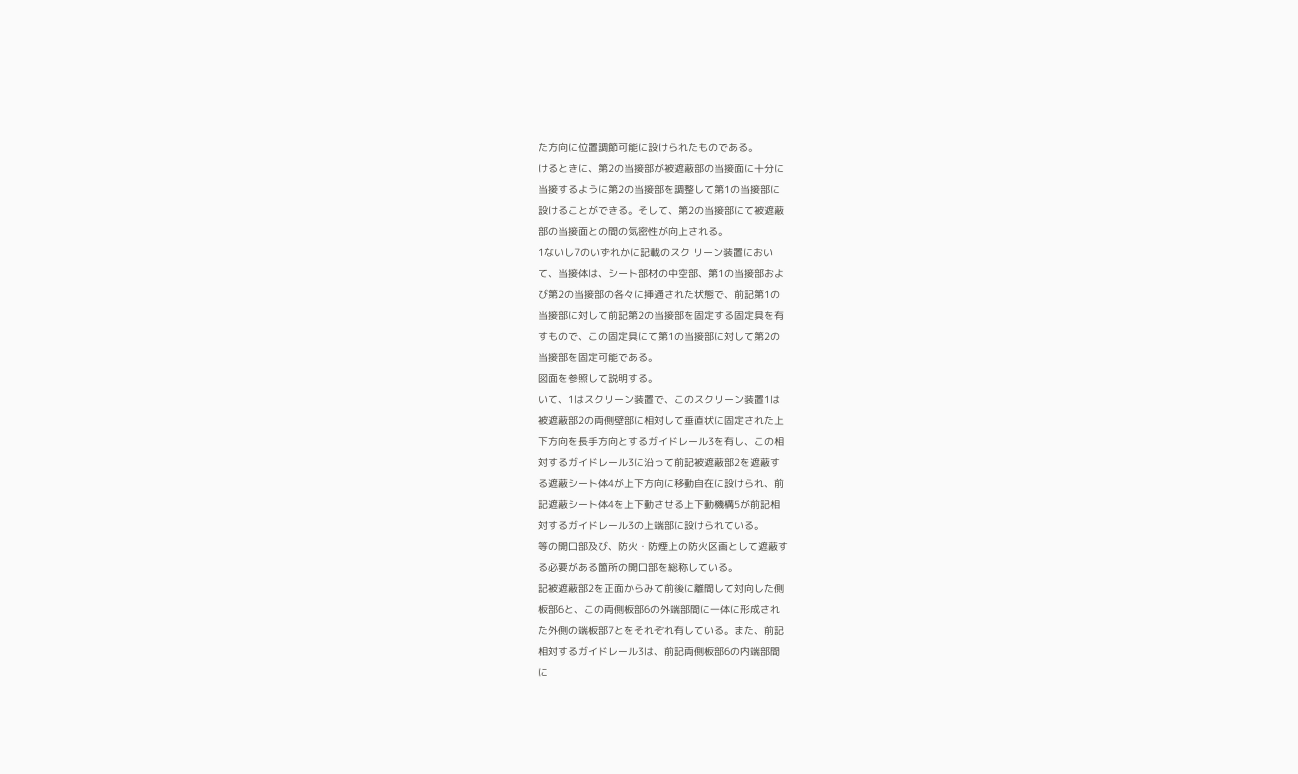た方向に位置調節可能に設けられたものである。
けるときに、第2の当接部が被遮蔽部の当接面に十分に
当接するように第2の当接部を調整して第1の当接部に
設けることができる。そして、第2の当接部にて被遮蔽
部の当接面との間の気密性が向上される。
1ないし7のいずれかに記載のスク リーン装置におい
て、当接体は、シート部材の中空部、第1の当接部およ
び第2の当接部の各々に挿通された状態で、前記第1の
当接部に対して前記第2の当接部を固定する固定具を有
すもので、この固定具にて第1の当接部に対して第2の
当接部を固定可能である。
図面を参照して説明する。
いて、1はスクリーン装置で、このスクリーン装置1は
被遮蔽部2の両側壁部に相対して垂直状に固定された上
下方向を長手方向とするガイドレール3を有し、この相
対するガイドレール3に沿って前記被遮蔽部2を遮蔽す
る遮蔽シート体4が上下方向に移動自在に設けられ、前
記遮蔽シート体4を上下動させる上下動機構5が前記相
対するガイドレール3の上端部に設けられている。
等の開口部及び、防火・防煙上の防火区画として遮蔽す
る必要がある箇所の開口部を総称している。
記被遮蔽部2を正面からみて前後に離間して対向した側
板部6と、この両側板部6の外端部間に一体に形成され
た外側の端板部7とをそれぞれ有している。また、前記
相対するガイドレール3は、前記両側板部6の内端部間
に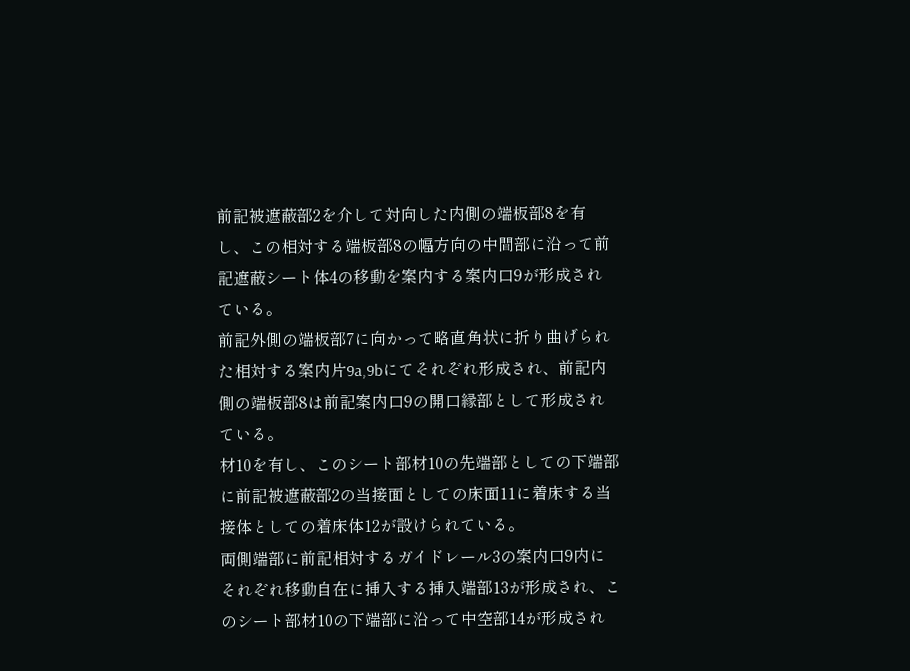前記被遮蔽部2を介して対向した内側の端板部8を有
し、この相対する端板部8の幅方向の中間部に沿って前
記遮蔽シート体4の移動を案内する案内口9が形成され
ている。
前記外側の端板部7に向かって略直角状に折り曲げられ
た相対する案内片9a,9bにてそれぞれ形成され、前記内
側の端板部8は前記案内口9の開口縁部として形成され
ている。
材10を有し、このシート部材10の先端部としての下端部
に前記被遮蔽部2の当接面としての床面11に着床する当
接体としての着床体12が設けられている。
両側端部に前記相対するガイドレール3の案内口9内に
それぞれ移動自在に挿入する挿入端部13が形成され、こ
のシート部材10の下端部に沿って中空部14が形成され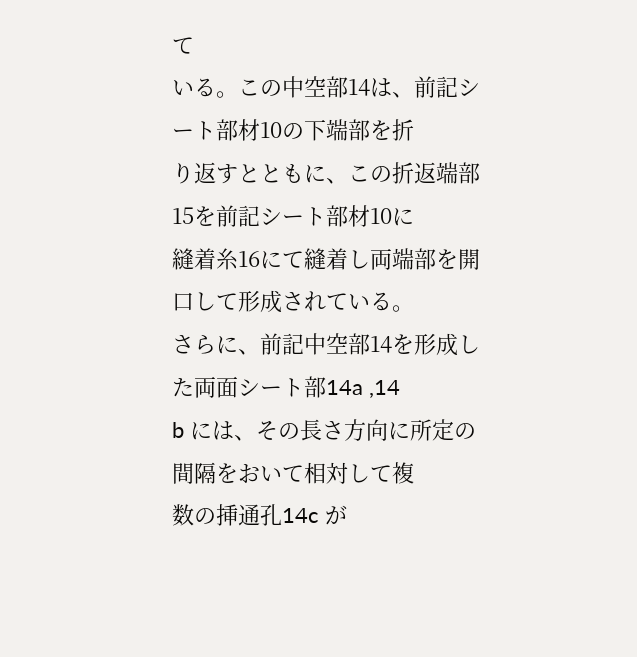て
いる。この中空部14は、前記シート部材10の下端部を折
り返すとともに、この折返端部15を前記シート部材10に
縫着糸16にて縫着し両端部を開口して形成されている。
さらに、前記中空部14を形成した両面シート部14a ,14
b には、その長さ方向に所定の間隔をおいて相対して複
数の挿通孔14c が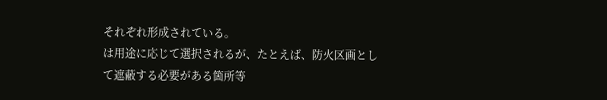それぞれ形成されている。
は用途に応じて選択されるが、たとえば、防火区画とし
て遮蔽する必要がある箇所等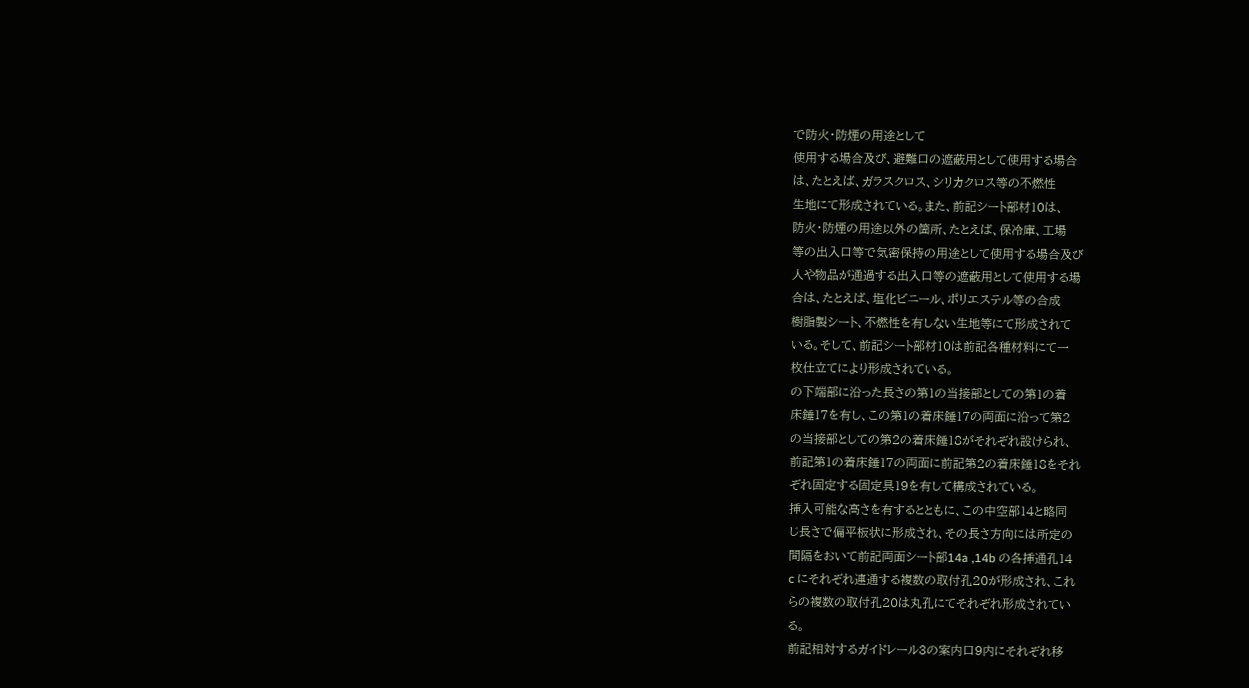で防火・防煙の用途として
使用する場合及び、避難口の遮蔽用として使用する場合
は、たとえば、ガラスクロス、シリカクロス等の不燃性
生地にて形成されている。また、前記シート部材10は、
防火・防煙の用途以外の箇所、たとえば、保冷庫、工場
等の出入口等で気密保持の用途として使用する場合及び
人や物品が通過する出入口等の遮蔽用として使用する場
合は、たとえば、塩化ビニール、ポリエステル等の合成
樹脂製シート、不燃性を有しない生地等にて形成されて
いる。そして、前記シート部材10は前記各種材料にて一
枚仕立てにより形成されている。
の下端部に沿った長さの第1の当接部としての第1の着
床錘17を有し、この第1の着床錘17の両面に沿って第2
の当接部としての第2の着床錘18がそれぞれ設けられ、
前記第1の着床錘17の両面に前記第2の着床錘18をそれ
ぞれ固定する固定具19を有して構成されている。
挿入可能な高さを有するとともに、この中空部14と略同
じ長さで偏平板状に形成され、その長さ方向には所定の
間隔をおいて前記両面シート部14a ,14b の各挿通孔14
c にそれぞれ連通する複数の取付孔20が形成され、これ
らの複数の取付孔20は丸孔にてそれぞれ形成されてい
る。
前記相対するガイドレール3の案内口9内にそれぞれ移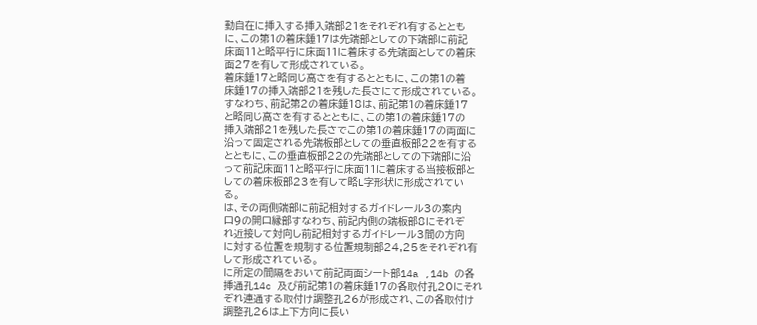動自在に挿入する挿入端部21をそれぞれ有するととも
に、この第1の着床錘17は先端部としての下端部に前記
床面11と略平行に床面11に着床する先端面としての着床
面27を有して形成されている。
着床錘17と略同じ高さを有するとともに、この第1の着
床錘17の挿入端部21を残した長さにて形成されている。
すなわち、前記第2の着床錘18は、前記第1の着床錘17
と略同じ高さを有するとともに、この第1の着床錘17の
挿入端部21を残した長さでこの第1の着床錘17の両面に
沿って固定される先端板部としての垂直板部22を有する
とともに、この垂直板部22の先端部としての下端部に沿
って前記床面11と略平行に床面11に着床する当接板部と
しての着床板部23を有して略L字形状に形成されてい
る。
は、その両側端部に前記相対するガイドレール3の案内
口9の開口縁部すなわち、前記内側の端板部8にそれぞ
れ近接して対向し前記相対するガイドレール3間の方向
に対する位置を規制する位置規制部24,25をそれぞれ有
して形成されている。
に所定の間隔をおいて前記両面シート部14a ,14b の各
挿通孔14c 及び前記第1の着床錘17の各取付孔20にそれ
ぞれ連通する取付け調整孔26が形成され、この各取付け
調整孔26は上下方向に長い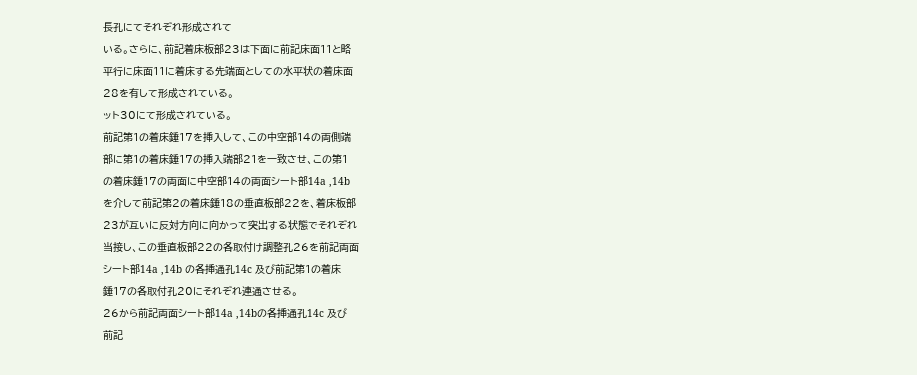長孔にてそれぞれ形成されて
いる。さらに、前記着床板部23は下面に前記床面11と略
平行に床面11に着床する先端面としての水平状の着床面
28を有して形成されている。
ット30にて形成されている。
前記第1の着床錘17を挿入して、この中空部14の両側端
部に第1の着床錘17の挿入端部21を一致させ、この第1
の着床錘17の両面に中空部14の両面シート部14a ,14b
を介して前記第2の着床錘18の垂直板部22を、着床板部
23が互いに反対方向に向かって突出する状態でそれぞれ
当接し、この垂直板部22の各取付け調整孔26を前記両面
シート部14a ,14b の各挿通孔14c 及び前記第1の着床
錘17の各取付孔20にそれぞれ連通させる。
26から前記両面シート部14a ,14bの各挿通孔14c 及び
前記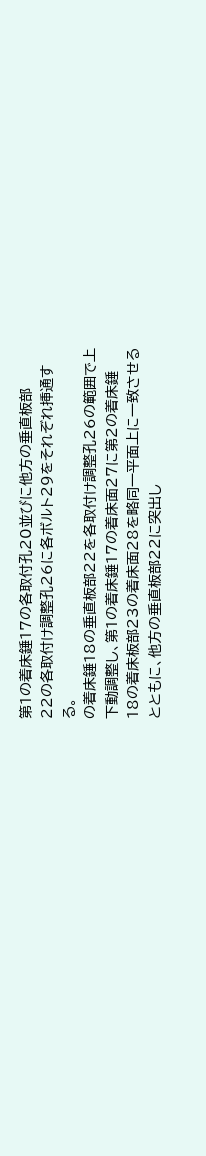第1の着床錘17の各取付孔20並びに他方の垂直板部
22の各取付け調整孔26に各ボルト29をそれぞれ挿通す
る。
の着床錘18の垂直板部22を各取付け調整孔26の範囲で上
下動調整し、第1の着床錘17の着床面27に第2の着床錘
18の着床板部23の着床面28を略同一平面上に一致させる
とともに、他方の垂直板部22に突出し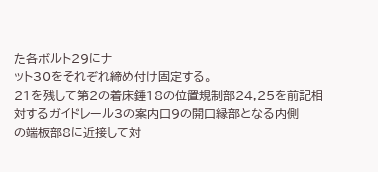た各ボルト29にナ
ット30をそれぞれ締め付け固定する。
21を残して第2の着床錘18の位置規制部24,25を前記相
対するガイドレール3の案内口9の開口縁部となる内側
の端板部8に近接して対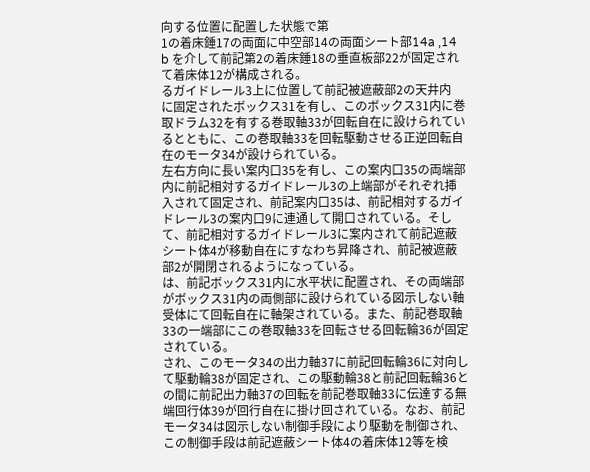向する位置に配置した状態で第
1の着床錘17の両面に中空部14の両面シート部14a ,14
b を介して前記第2の着床錘18の垂直板部22が固定され
て着床体12が構成される。
るガイドレール3上に位置して前記被遮蔽部2の天井内
に固定されたボックス31を有し、このボックス31内に巻
取ドラム32を有する巻取軸33が回転自在に設けられてい
るとともに、この巻取軸33を回転駆動させる正逆回転自
在のモータ34が設けられている。
左右方向に長い案内口35を有し、この案内口35の両端部
内に前記相対するガイドレール3の上端部がそれぞれ挿
入されて固定され、前記案内口35は、前記相対するガイ
ドレール3の案内口9に連通して開口されている。そし
て、前記相対するガイドレール3に案内されて前記遮蔽
シート体4が移動自在にすなわち昇降され、前記被遮蔽
部2が開閉されるようになっている。
は、前記ボックス31内に水平状に配置され、その両端部
がボックス31内の両側部に設けられている図示しない軸
受体にて回転自在に軸架されている。また、前記巻取軸
33の一端部にこの巻取軸33を回転させる回転輪36が固定
されている。
され、このモータ34の出力軸37に前記回転輪36に対向し
て駆動輪38が固定され、この駆動輪38と前記回転輪36と
の間に前記出力軸37の回転を前記巻取軸33に伝達する無
端回行体39が回行自在に掛け回されている。なお、前記
モータ34は図示しない制御手段により駆動を制御され、
この制御手段は前記遮蔽シート体4の着床体12等を検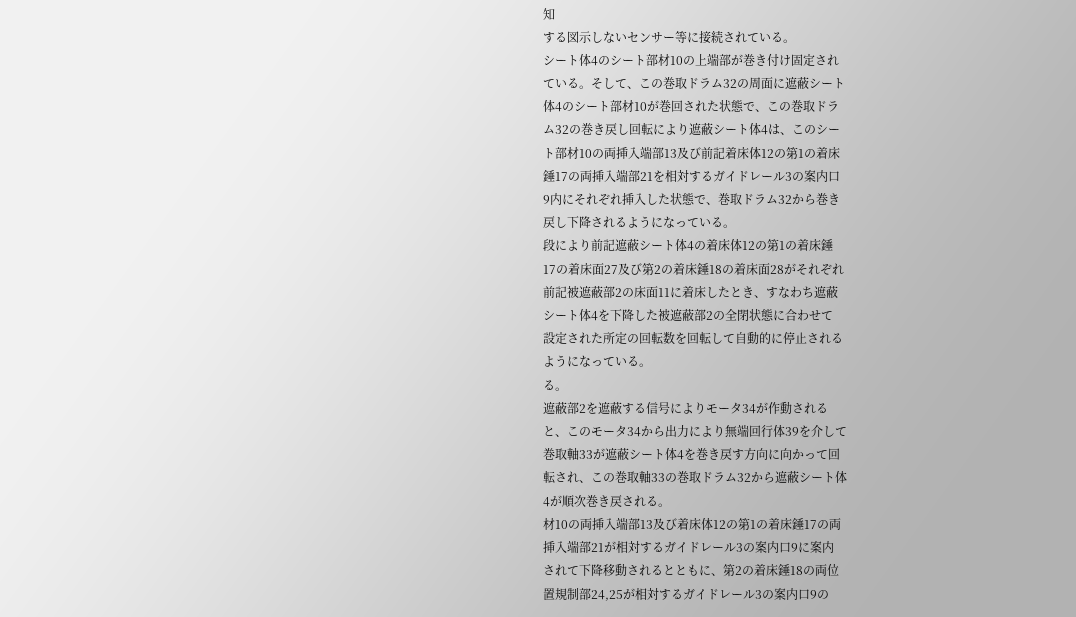知
する図示しないセンサー等に接続されている。
シート体4のシート部材10の上端部が巻き付け固定され
ている。そして、この巻取ドラム32の周面に遮蔽シート
体4のシート部材10が巻回された状態で、この巻取ドラ
ム32の巻き戻し回転により遮蔽シート体4は、このシー
ト部材10の両挿入端部13及び前記着床体12の第1の着床
錘17の両挿入端部21を相対するガイドレール3の案内口
9内にそれぞれ挿入した状態で、巻取ドラム32から巻き
戻し下降されるようになっている。
段により前記遮蔽シート体4の着床体12の第1の着床錘
17の着床面27及び第2の着床錘18の着床面28がそれぞれ
前記被遮蔽部2の床面11に着床したとき、すなわち遮蔽
シート体4を下降した被遮蔽部2の全閉状態に合わせて
設定された所定の回転数を回転して自動的に停止される
ようになっている。
る。
遮蔽部2を遮蔽する信号によりモータ34が作動される
と、このモータ34から出力により無端回行体39を介して
巻取軸33が遮蔽シート体4を巻き戻す方向に向かって回
転され、この巻取軸33の巻取ドラム32から遮蔽シート体
4が順次巻き戻される。
材10の両挿入端部13及び着床体12の第1の着床錘17の両
挿入端部21が相対するガイドレール3の案内口9に案内
されて下降移動されるとともに、第2の着床錘18の両位
置規制部24,25が相対するガイドレール3の案内口9の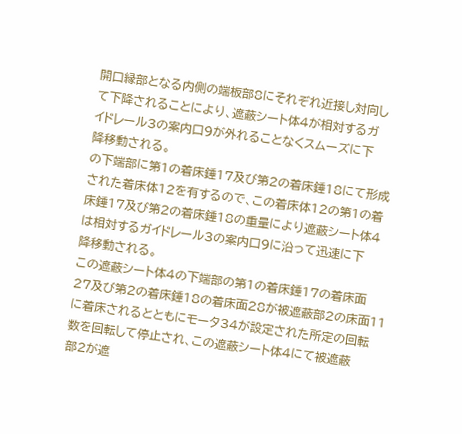開口縁部となる内側の端板部8にそれぞれ近接し対向し
て下降されることにより、遮蔽シート体4が相対するガ
イドレール3の案内口9が外れることなくスムーズに下
降移動される。
の下端部に第1の着床錘17及び第2の着床錘18にて形成
された着床体12を有するので、この着床体12の第1の着
床錘17及び第2の着床錘18の重量により遮蔽シート体4
は相対するガイドレール3の案内口9に沿って迅速に下
降移動される。
この遮蔽シート体4の下端部の第1の着床錘17の着床面
27及び第2の着床錘18の着床面28が被遮蔽部2の床面11
に着床されるとともにモータ34が設定された所定の回転
数を回転して停止され、この遮蔽シート体4にて被遮蔽
部2が遮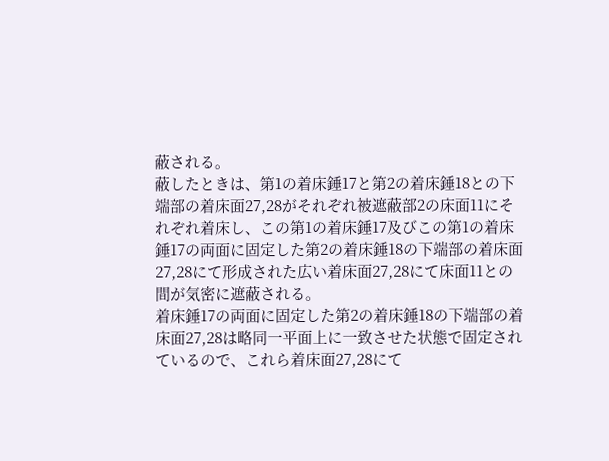蔽される。
蔽したときは、第1の着床錘17と第2の着床錘18との下
端部の着床面27,28がそれぞれ被遮蔽部2の床面11にそ
れぞれ着床し、この第1の着床錘17及びこの第1の着床
錘17の両面に固定した第2の着床錘18の下端部の着床面
27,28にて形成された広い着床面27,28にて床面11との
間が気密に遮蔽される。
着床錘17の両面に固定した第2の着床錘18の下端部の着
床面27,28は略同一平面上に一致させた状態で固定され
ているので、これら着床面27,28にて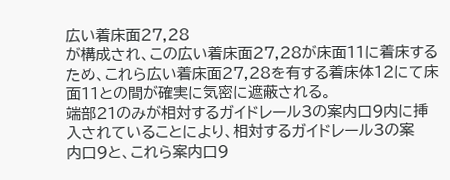広い着床面27,28
が構成され、この広い着床面27,28が床面11に着床する
ため、これら広い着床面27,28を有する着床体12にて床
面11との間が確実に気密に遮蔽される。
端部21のみが相対するガイドレール3の案内口9内に挿
入されていることにより、相対するガイドレール3の案
内口9と、これら案内口9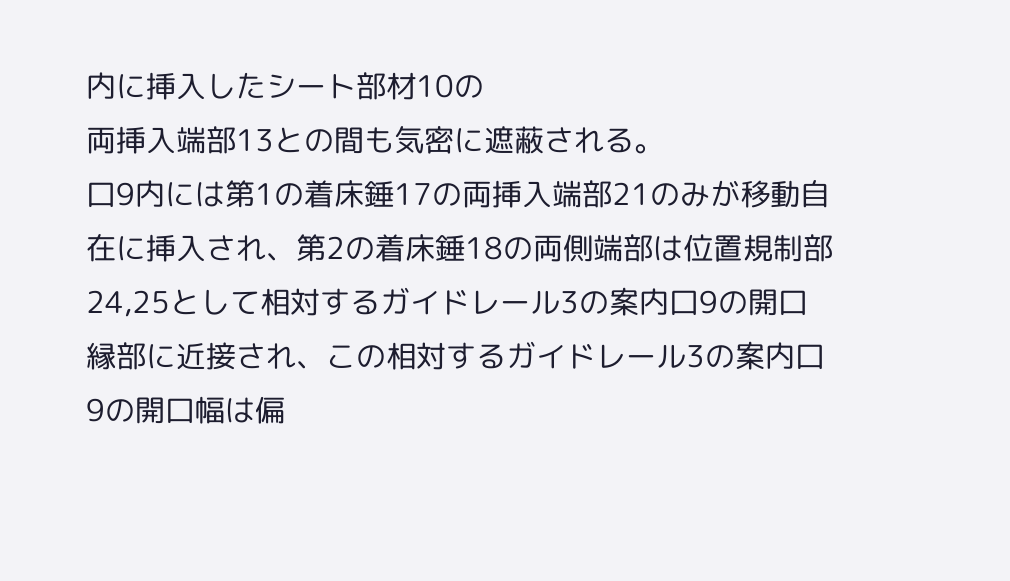内に挿入したシート部材10の
両挿入端部13との間も気密に遮蔽される。
口9内には第1の着床錘17の両挿入端部21のみが移動自
在に挿入され、第2の着床錘18の両側端部は位置規制部
24,25として相対するガイドレール3の案内口9の開口
縁部に近接され、この相対するガイドレール3の案内口
9の開口幅は偏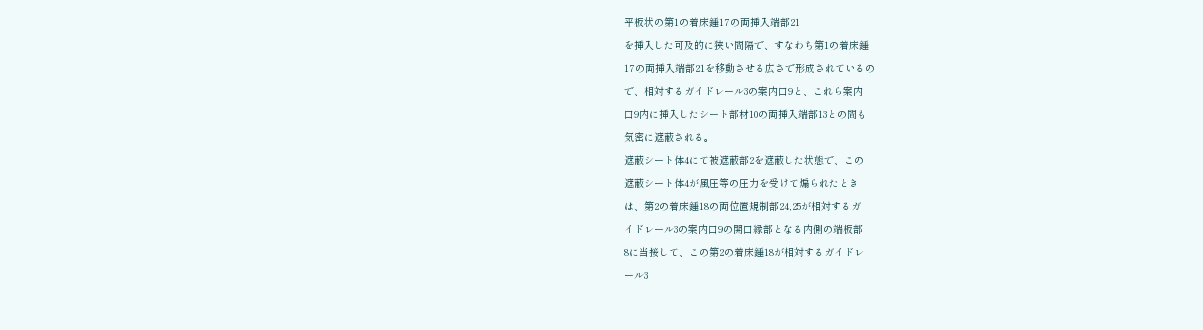平板状の第1の着床錘17の両挿入端部21
を挿入した可及的に狭い間隔で、すなわち第1の着床錘
17の両挿入端部21を移動させる広さで形成されているの
で、相対するガイドレール3の案内口9と、これら案内
口9内に挿入したシート部材10の両挿入端部13との間も
気密に遮蔽される。
遮蔽シート体4にて被遮蔽部2を遮蔽した状態で、この
遮蔽シート体4が風圧等の圧力を受けて煽られたとき
は、第2の着床錘18の両位置規制部24,25が相対するガ
イドレール3の案内口9の開口縁部となる内側の端板部
8に当接して、この第2の着床錘18が相対するガイドレ
ール3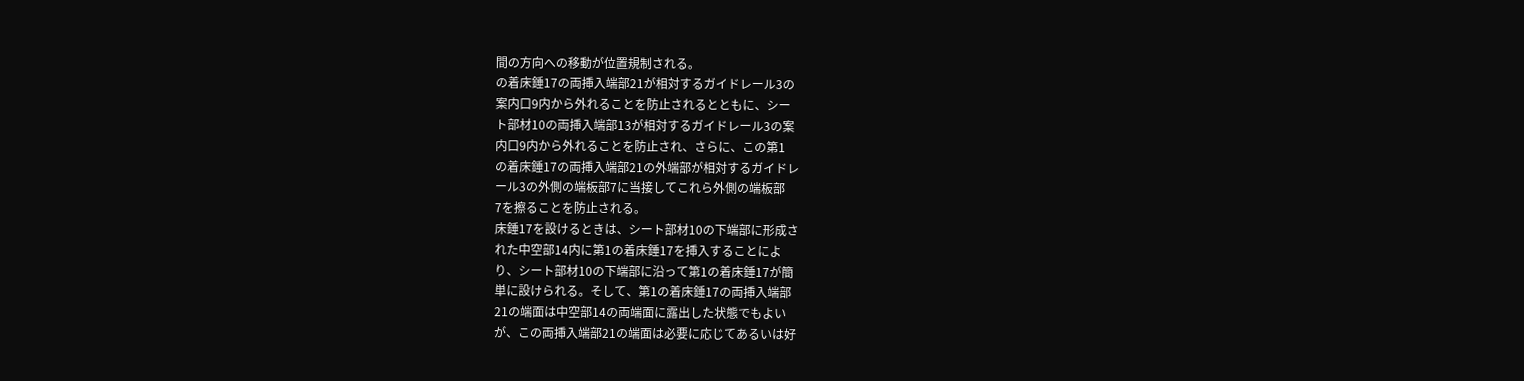間の方向への移動が位置規制される。
の着床錘17の両挿入端部21が相対するガイドレール3の
案内口9内から外れることを防止されるとともに、シー
ト部材10の両挿入端部13が相対するガイドレール3の案
内口9内から外れることを防止され、さらに、この第1
の着床錘17の両挿入端部21の外端部が相対するガイドレ
ール3の外側の端板部7に当接してこれら外側の端板部
7を擦ることを防止される。
床錘17を設けるときは、シート部材10の下端部に形成さ
れた中空部14内に第1の着床錘17を挿入することによ
り、シート部材10の下端部に沿って第1の着床錘17が簡
単に設けられる。そして、第1の着床錘17の両挿入端部
21の端面は中空部14の両端面に露出した状態でもよい
が、この両挿入端部21の端面は必要に応じてあるいは好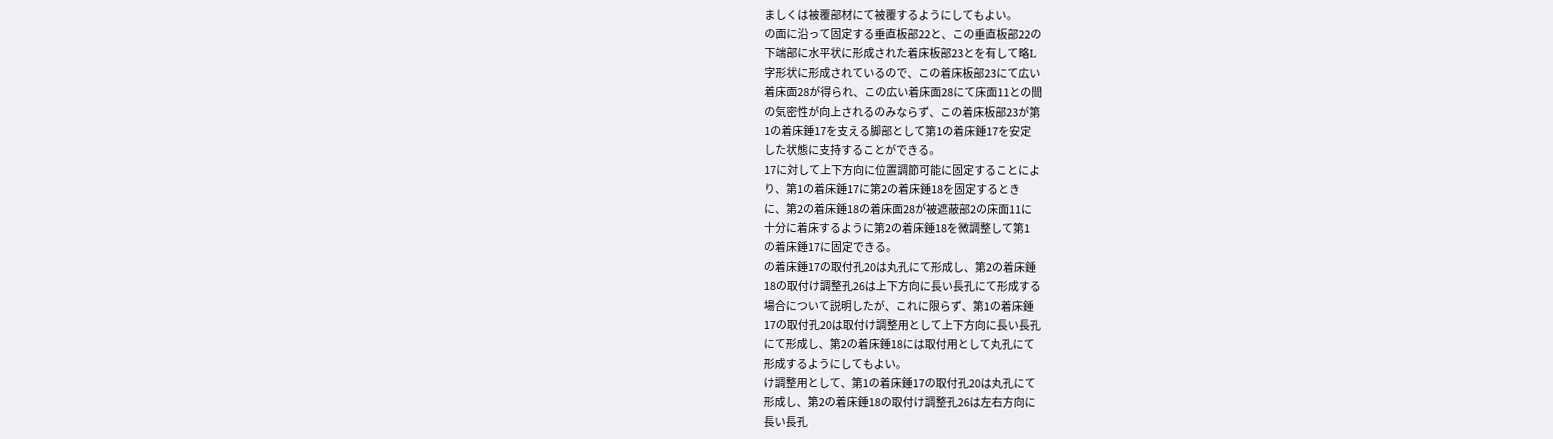ましくは被覆部材にて被覆するようにしてもよい。
の面に沿って固定する垂直板部22と、この垂直板部22の
下端部に水平状に形成された着床板部23とを有して略L
字形状に形成されているので、この着床板部23にて広い
着床面28が得られ、この広い着床面28にて床面11との間
の気密性が向上されるのみならず、この着床板部23が第
1の着床錘17を支える脚部として第1の着床錘17を安定
した状態に支持することができる。
17に対して上下方向に位置調節可能に固定することによ
り、第1の着床錘17に第2の着床錘18を固定するとき
に、第2の着床錘18の着床面28が被遮蔽部2の床面11に
十分に着床するように第2の着床錘18を微調整して第1
の着床錘17に固定できる。
の着床錘17の取付孔20は丸孔にて形成し、第2の着床錘
18の取付け調整孔26は上下方向に長い長孔にて形成する
場合について説明したが、これに限らず、第1の着床錘
17の取付孔20は取付け調整用として上下方向に長い長孔
にて形成し、第2の着床錘18には取付用として丸孔にて
形成するようにしてもよい。
け調整用として、第1の着床錘17の取付孔20は丸孔にて
形成し、第2の着床錘18の取付け調整孔26は左右方向に
長い長孔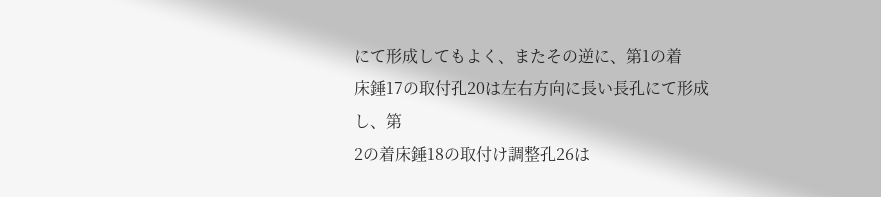にて形成してもよく、またその逆に、第1の着
床錘17の取付孔20は左右方向に長い長孔にて形成し、第
2の着床錘18の取付け調整孔26は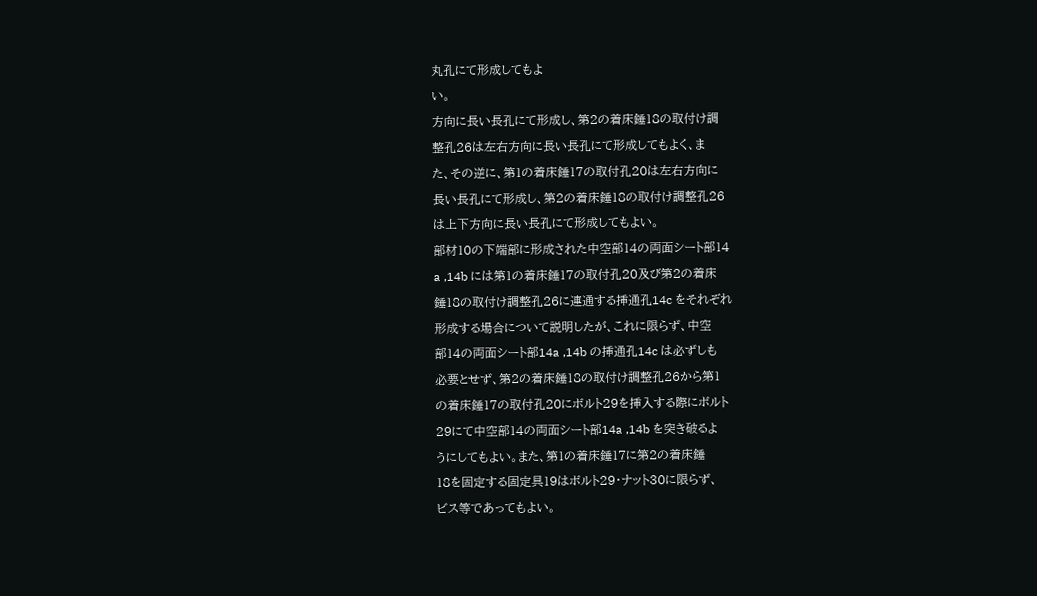丸孔にて形成してもよ
い。
方向に長い長孔にて形成し、第2の着床錘18の取付け調
整孔26は左右方向に長い長孔にて形成してもよく、ま
た、その逆に、第1の着床錘17の取付孔20は左右方向に
長い長孔にて形成し、第2の着床錘18の取付け調整孔26
は上下方向に長い長孔にて形成してもよい。
部材10の下端部に形成された中空部14の両面シート部14
a ,14b には第1の着床錘17の取付孔20及び第2の着床
錘18の取付け調整孔26に連通する挿通孔14c をそれぞれ
形成する場合について説明したが、これに限らず、中空
部14の両面シート部14a ,14b の挿通孔14c は必ずしも
必要とせず、第2の着床錘18の取付け調整孔26から第1
の着床錘17の取付孔20にボルト29を挿入する際にボルト
29にて中空部14の両面シート部14a ,14b を突き破るよ
うにしてもよい。また、第1の着床錘17に第2の着床錘
18を固定する固定具19はボルト29・ナット30に限らず、
ビス等であってもよい。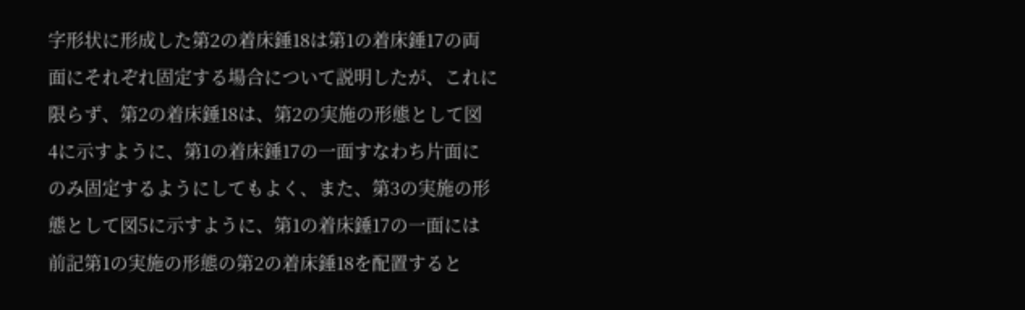字形状に形成した第2の着床錘18は第1の着床錘17の両
面にそれぞれ固定する場合について説明したが、これに
限らず、第2の着床錘18は、第2の実施の形態として図
4に示すように、第1の着床錘17の一面すなわち片面に
のみ固定するようにしてもよく、また、第3の実施の形
態として図5に示すように、第1の着床錘17の一面には
前記第1の実施の形態の第2の着床錘18を配置すると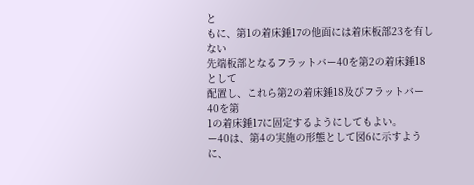と
もに、第1の着床錘17の他面には着床板部23を有しない
先端板部となるフラットバー40を第2の着床錘18として
配置し、これら第2の着床錘18及びフラットバー40を第
1の着床錘17に固定するようにしてもよい。
ー40は、第4の実施の形態として図6に示すように、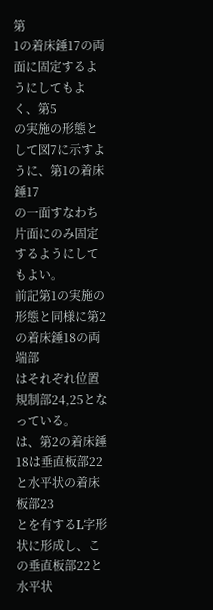第
1の着床錘17の両面に固定するようにしてもよく、第5
の実施の形態として図7に示すように、第1の着床錘17
の一面すなわち片面にのみ固定するようにしてもよい。
前記第1の実施の形態と同様に第2の着床錘18の両端部
はそれぞれ位置規制部24,25となっている。
は、第2の着床錘18は垂直板部22と水平状の着床板部23
とを有するL字形状に形成し、この垂直板部22と水平状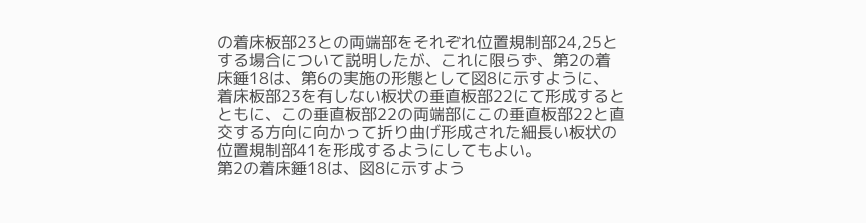の着床板部23との両端部をそれぞれ位置規制部24,25と
する場合について説明したが、これに限らず、第2の着
床錘18は、第6の実施の形態として図8に示すように、
着床板部23を有しない板状の垂直板部22にて形成すると
ともに、この垂直板部22の両端部にこの垂直板部22と直
交する方向に向かって折り曲げ形成された細長い板状の
位置規制部41を形成するようにしてもよい。
第2の着床錘18は、図8に示すよう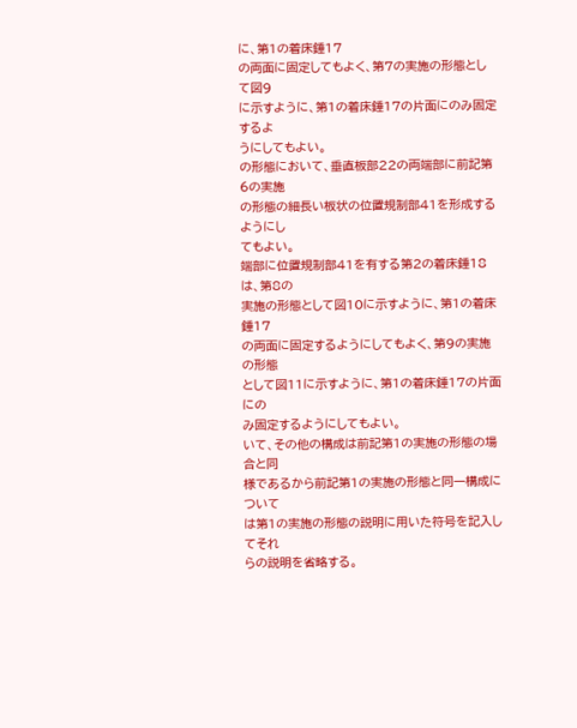に、第1の着床錘17
の両面に固定してもよく、第7の実施の形態として図9
に示すように、第1の着床錘17の片面にのみ固定するよ
うにしてもよい。
の形態において、垂直板部22の両端部に前記第6の実施
の形態の細長い板状の位置規制部41を形成するようにし
てもよい。
端部に位置規制部41を有する第2の着床錘18は、第8の
実施の形態として図10に示すように、第1の着床錘17
の両面に固定するようにしてもよく、第9の実施の形態
として図11に示すように、第1の着床錘17の片面にの
み固定するようにしてもよい。
いて、その他の構成は前記第1の実施の形態の場合と同
様であるから前記第1の実施の形態と同一構成について
は第1の実施の形態の説明に用いた符号を記入してそれ
らの説明を省略する。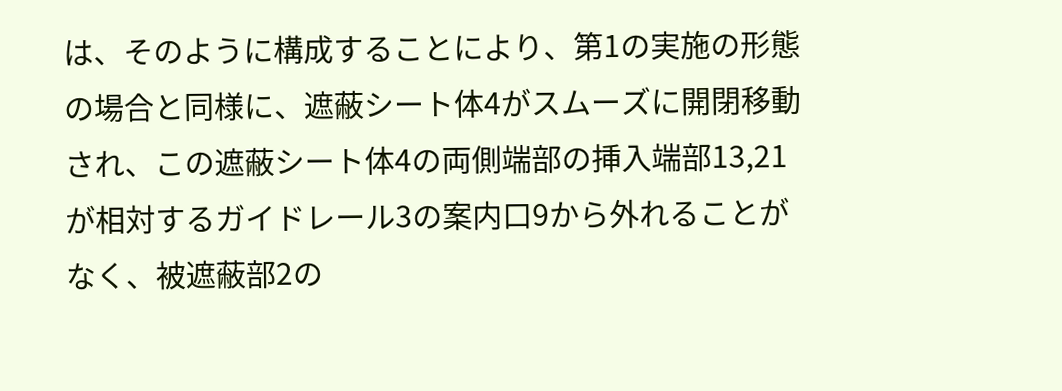は、そのように構成することにより、第1の実施の形態
の場合と同様に、遮蔽シート体4がスムーズに開閉移動
され、この遮蔽シート体4の両側端部の挿入端部13,21
が相対するガイドレール3の案内口9から外れることが
なく、被遮蔽部2の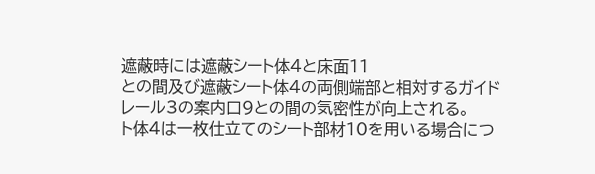遮蔽時には遮蔽シート体4と床面11
との間及び遮蔽シート体4の両側端部と相対するガイド
レール3の案内口9との間の気密性が向上される。
ト体4は一枚仕立てのシート部材10を用いる場合につ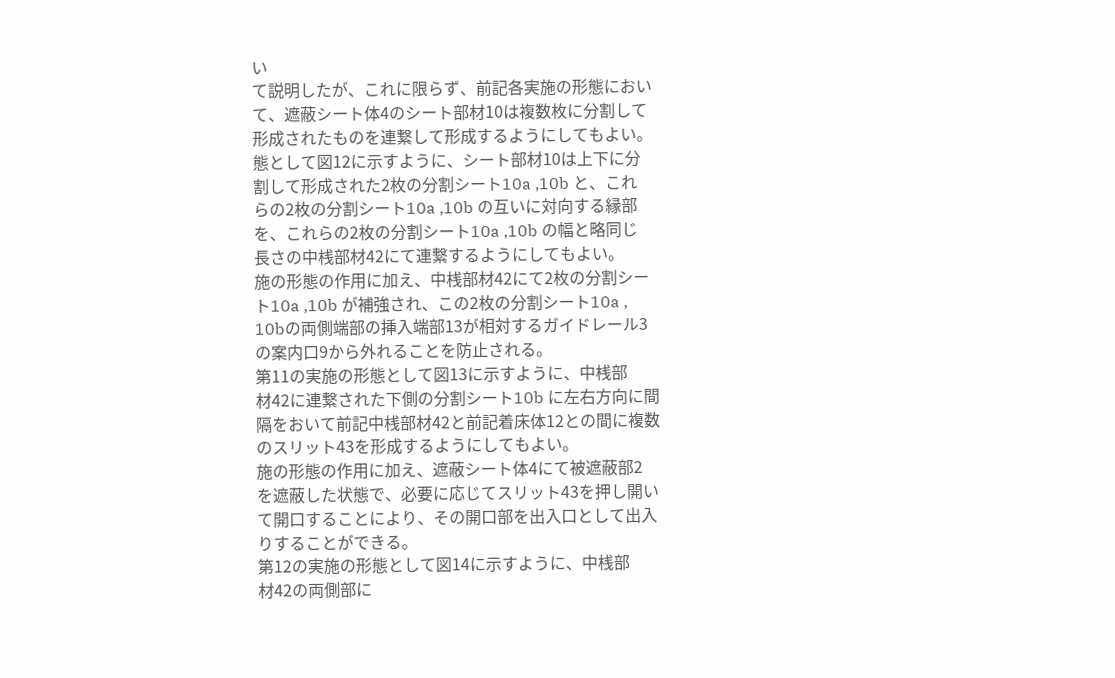い
て説明したが、これに限らず、前記各実施の形態におい
て、遮蔽シート体4のシート部材10は複数枚に分割して
形成されたものを連繋して形成するようにしてもよい。
態として図12に示すように、シート部材10は上下に分
割して形成された2枚の分割シート10a ,10b と、これ
らの2枚の分割シート10a ,10b の互いに対向する縁部
を、これらの2枚の分割シート10a ,10b の幅と略同じ
長さの中桟部材42にて連繋するようにしてもよい。
施の形態の作用に加え、中桟部材42にて2枚の分割シー
ト10a ,10b が補強され、この2枚の分割シート10a ,
10bの両側端部の挿入端部13が相対するガイドレール3
の案内口9から外れることを防止される。
第11の実施の形態として図13に示すように、中桟部
材42に連繋された下側の分割シート10b に左右方向に間
隔をおいて前記中桟部材42と前記着床体12との間に複数
のスリット43を形成するようにしてもよい。
施の形態の作用に加え、遮蔽シート体4にて被遮蔽部2
を遮蔽した状態で、必要に応じてスリット43を押し開い
て開口することにより、その開口部を出入口として出入
りすることができる。
第12の実施の形態として図14に示すように、中桟部
材42の両側部に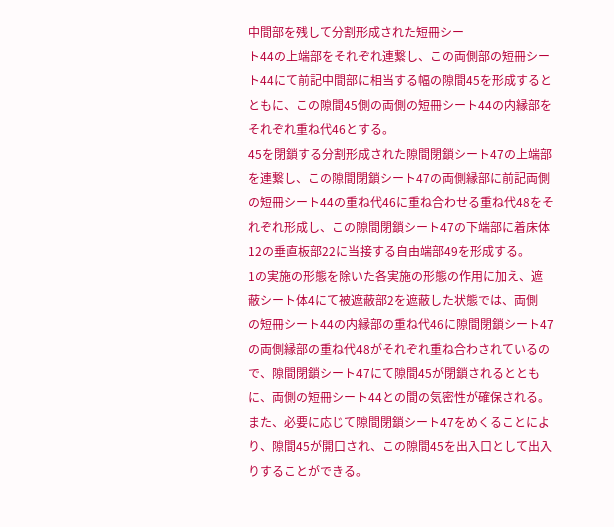中間部を残して分割形成された短冊シー
ト44の上端部をそれぞれ連繋し、この両側部の短冊シー
ト44にて前記中間部に相当する幅の隙間45を形成すると
ともに、この隙間45側の両側の短冊シート44の内縁部を
それぞれ重ね代46とする。
45を閉鎖する分割形成された隙間閉鎖シート47の上端部
を連繋し、この隙間閉鎖シート47の両側縁部に前記両側
の短冊シート44の重ね代46に重ね合わせる重ね代48をそ
れぞれ形成し、この隙間閉鎖シート47の下端部に着床体
12の垂直板部22に当接する自由端部49を形成する。
1の実施の形態を除いた各実施の形態の作用に加え、遮
蔽シート体4にて被遮蔽部2を遮蔽した状態では、両側
の短冊シート44の内縁部の重ね代46に隙間閉鎖シート47
の両側縁部の重ね代48がそれぞれ重ね合わされているの
で、隙間閉鎖シート47にて隙間45が閉鎖されるととも
に、両側の短冊シート44との間の気密性が確保される。
また、必要に応じて隙間閉鎖シート47をめくることによ
り、隙間45が開口され、この隙間45を出入口として出入
りすることができる。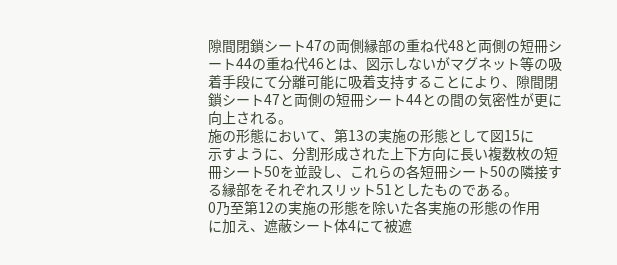隙間閉鎖シート47の両側縁部の重ね代48と両側の短冊シ
ート44の重ね代46とは、図示しないがマグネット等の吸
着手段にて分離可能に吸着支持することにより、隙間閉
鎖シート47と両側の短冊シート44との間の気密性が更に
向上される。
施の形態において、第13の実施の形態として図15に
示すように、分割形成された上下方向に長い複数枚の短
冊シート50を並設し、これらの各短冊シート50の隣接す
る縁部をそれぞれスリット51としたものである。
0乃至第12の実施の形態を除いた各実施の形態の作用
に加え、遮蔽シート体4にて被遮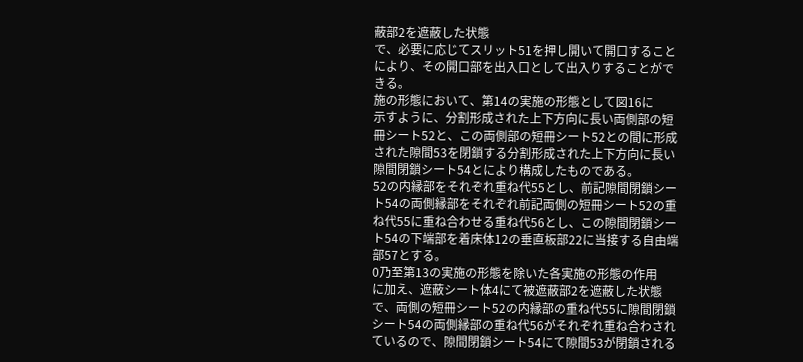蔽部2を遮蔽した状態
で、必要に応じてスリット51を押し開いて開口すること
により、その開口部を出入口として出入りすることがで
きる。
施の形態において、第14の実施の形態として図16に
示すように、分割形成された上下方向に長い両側部の短
冊シート52と、この両側部の短冊シート52との間に形成
された隙間53を閉鎖する分割形成された上下方向に長い
隙間閉鎖シート54とにより構成したものである。
52の内縁部をそれぞれ重ね代55とし、前記隙間閉鎖シー
ト54の両側縁部をそれぞれ前記両側の短冊シート52の重
ね代55に重ね合わせる重ね代56とし、この隙間閉鎖シー
ト54の下端部を着床体12の垂直板部22に当接する自由端
部57とする。
0乃至第13の実施の形態を除いた各実施の形態の作用
に加え、遮蔽シート体4にて被遮蔽部2を遮蔽した状態
で、両側の短冊シート52の内縁部の重ね代55に隙間閉鎖
シート54の両側縁部の重ね代56がそれぞれ重ね合わされ
ているので、隙間閉鎖シート54にて隙間53が閉鎖される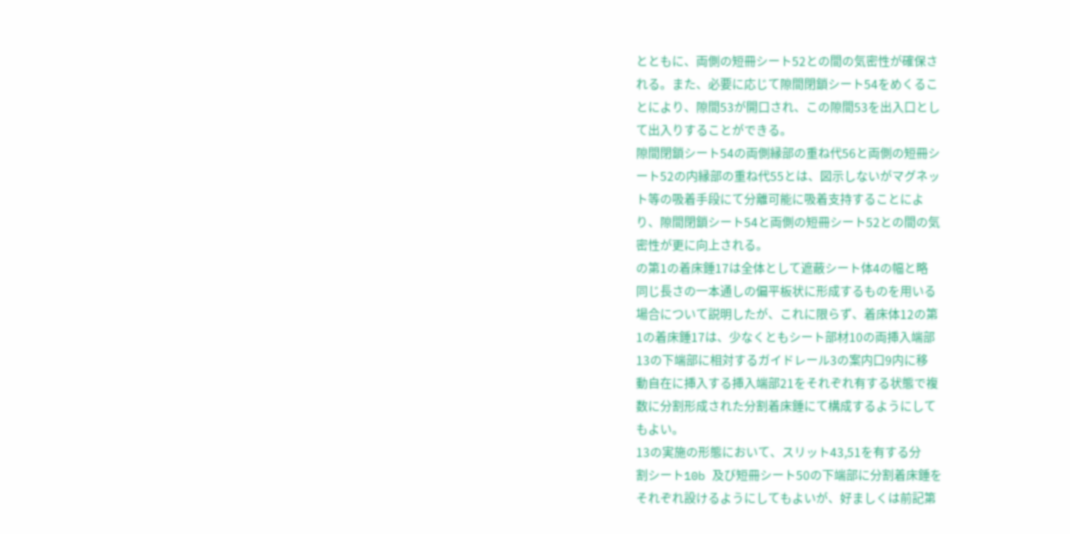とともに、両側の短冊シート52との間の気密性が確保さ
れる。また、必要に応じて隙間閉鎖シート54をめくるこ
とにより、隙間53が開口され、この隙間53を出入口とし
て出入りすることができる。
隙間閉鎖シート54の両側縁部の重ね代56と両側の短冊シ
ート52の内縁部の重ね代55とは、図示しないがマグネッ
ト等の吸着手段にて分離可能に吸着支持することによ
り、隙間閉鎖シート54と両側の短冊シート52との間の気
密性が更に向上される。
の第1の着床錘17は全体として遮蔽シート体4の幅と略
同じ長さの一本通しの偏平板状に形成するものを用いる
場合について説明したが、これに限らず、着床体12の第
1の着床錘17は、少なくともシート部材10の両挿入端部
13の下端部に相対するガイドレール3の案内口9内に移
動自在に挿入する挿入端部21をそれぞれ有する状態で複
数に分割形成された分割着床錘にて構成するようにして
もよい。
13の実施の形態において、スリット43,51を有する分
割シート10b 及び短冊シート50の下端部に分割着床錘を
それぞれ設けるようにしてもよいが、好ましくは前記第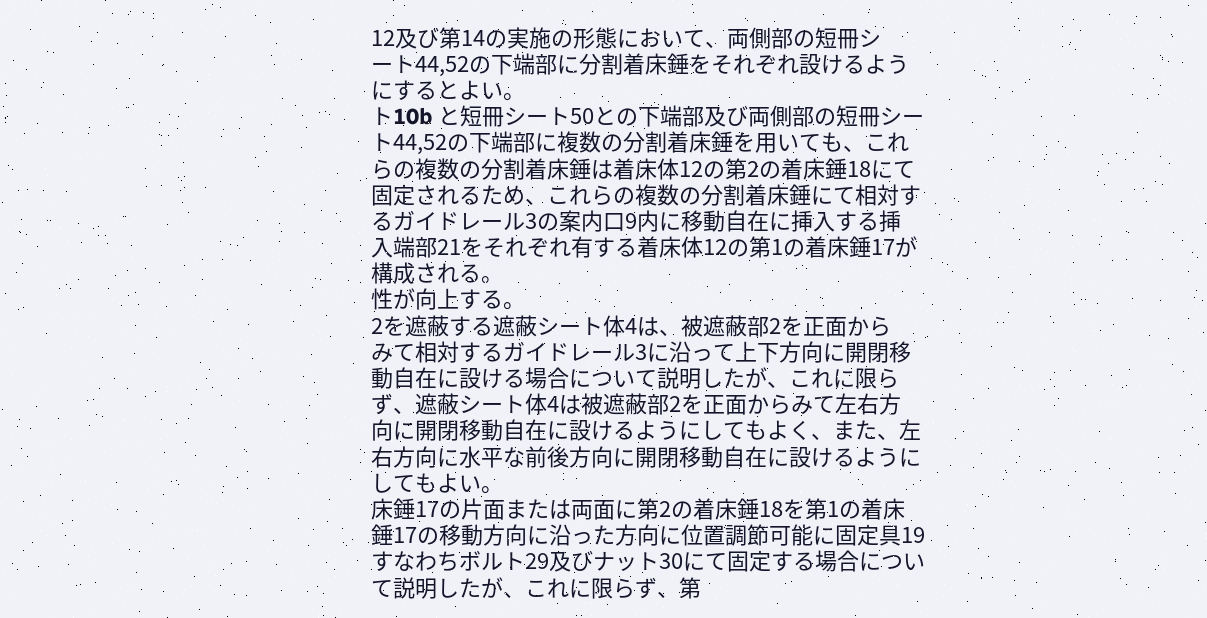12及び第14の実施の形態において、両側部の短冊シ
ート44,52の下端部に分割着床錘をそれぞれ設けるよう
にするとよい。
ト10b と短冊シート50との下端部及び両側部の短冊シー
ト44,52の下端部に複数の分割着床錘を用いても、これ
らの複数の分割着床錘は着床体12の第2の着床錘18にて
固定されるため、これらの複数の分割着床錘にて相対す
るガイドレール3の案内口9内に移動自在に挿入する挿
入端部21をそれぞれ有する着床体12の第1の着床錘17が
構成される。
性が向上する。
2を遮蔽する遮蔽シート体4は、被遮蔽部2を正面から
みて相対するガイドレール3に沿って上下方向に開閉移
動自在に設ける場合について説明したが、これに限ら
ず、遮蔽シート体4は被遮蔽部2を正面からみて左右方
向に開閉移動自在に設けるようにしてもよく、また、左
右方向に水平な前後方向に開閉移動自在に設けるように
してもよい。
床錘17の片面または両面に第2の着床錘18を第1の着床
錘17の移動方向に沿った方向に位置調節可能に固定具19
すなわちボルト29及びナット30にて固定する場合につい
て説明したが、これに限らず、第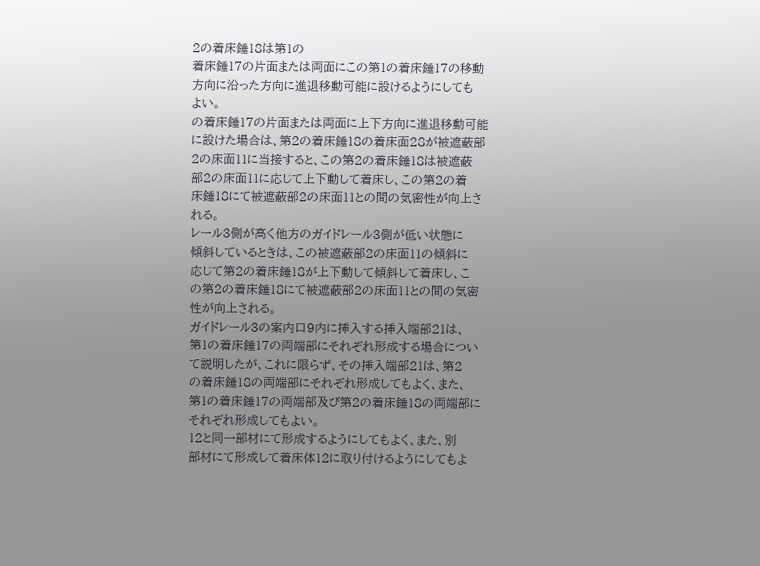2の着床錘18は第1の
着床錘17の片面または両面にこの第1の着床錘17の移動
方向に沿った方向に進退移動可能に設けるようにしても
よい。
の着床錘17の片面または両面に上下方向に進退移動可能
に設けた場合は、第2の着床錘18の着床面28が被遮蔽部
2の床面11に当接すると、この第2の着床錘18は被遮蔽
部2の床面11に応じて上下動して着床し、この第2の着
床錘18にて被遮蔽部2の床面11との間の気密性が向上さ
れる。
レール3側が高く他方のガイドレール3側が低い状態に
傾斜しているときは、この被遮蔽部2の床面11の傾斜に
応じて第2の着床錘18が上下動して傾斜して着床し、こ
の第2の着床錘18にて被遮蔽部2の床面11との間の気密
性が向上される。
ガイドレール3の案内口9内に挿入する挿入端部21は、
第1の着床錘17の両端部にそれぞれ形成する場合につい
て説明したが、これに限らず、その挿入端部21は、第2
の着床錘18の両端部にそれぞれ形成してもよく、また、
第1の着床錘17の両端部及び第2の着床錘18の両端部に
それぞれ形成してもよい。
12と同一部材にて形成するようにしてもよく、また、別
部材にて形成して着床体12に取り付けるようにしてもよ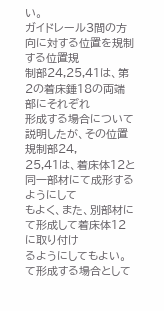い。
ガイドレール3間の方向に対する位置を規制する位置規
制部24,25,41は、第2の着床錘18の両端部にそれぞれ
形成する場合について説明したが、その位置規制部24,
25,41は、着床体12と同一部材にて成形するようにして
もよく、また、別部材にて形成して着床体12に取り付け
るようにしてもよい。
て形成する場合として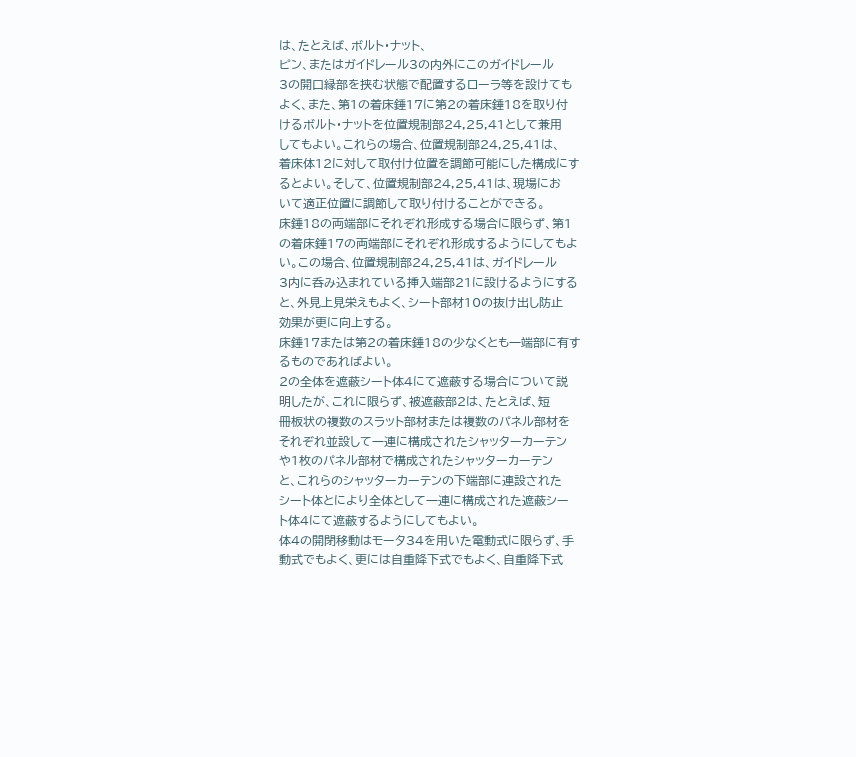は、たとえば、ボルト・ナット、
ピン、またはガイドレール3の内外にこのガイドレール
3の開口縁部を挟む状態で配置するローラ等を設けても
よく、また、第1の着床錘17に第2の着床錘18を取り付
けるボルト・ナットを位置規制部24,25,41として兼用
してもよい。これらの場合、位置規制部24,25,41は、
着床体12に対して取付け位置を調節可能にした構成にす
るとよい。そして、位置規制部24,25,41は、現場にお
いて適正位置に調節して取り付けることができる。
床錘18の両端部にそれぞれ形成する場合に限らず、第1
の着床錘17の両端部にそれぞれ形成するようにしてもよ
い。この場合、位置規制部24,25,41は、ガイドレール
3内に呑み込まれている挿入端部21に設けるようにする
と、外見上見栄えもよく、シート部材10の抜け出し防止
効果が更に向上する。
床錘17または第2の着床錘18の少なくとも一端部に有す
るものであればよい。
2の全体を遮蔽シート体4にて遮蔽する場合について説
明したが、これに限らず、被遮蔽部2は、たとえば、短
冊板状の複数のスラット部材または複数のパネル部材を
それぞれ並設して一連に構成されたシャッターカーテン
や1枚のパネル部材で構成されたシャッターカーテン
と、これらのシャッターカーテンの下端部に連設された
シート体とにより全体として一連に構成された遮蔽シー
ト体4にて遮蔽するようにしてもよい。
体4の開閉移動はモータ34を用いた電動式に限らず、手
動式でもよく、更には自重降下式でもよく、自重降下式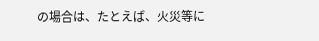の場合は、たとえば、火災等に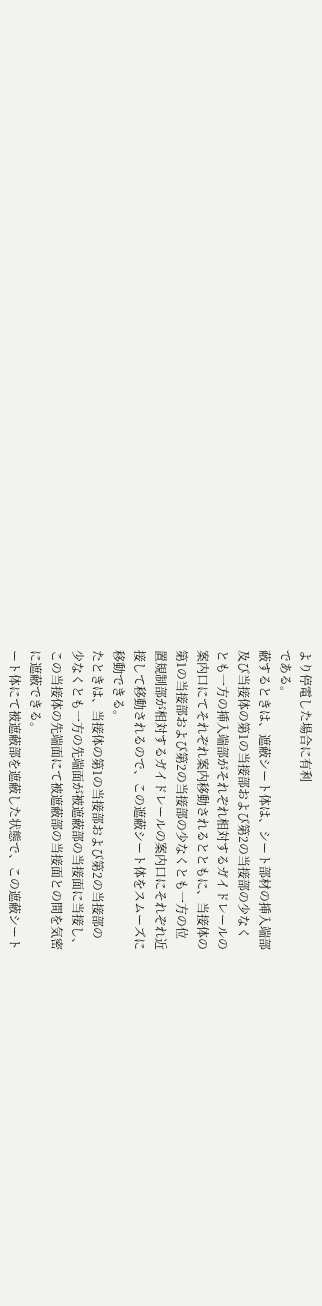より停電した場合に有利
である。
蔽するときは、遮蔽シート体は、シート部材の挿入端部
及び当接体の第1の当接部および第2の当接部の少なく
とも一方の挿入端部がそれぞれ相対するガイドレールの
案内口にてそれぞれ案内移動されるとともに、当接体の
第1の当接部および第2の当接部の少なくとも一方の位
置規制部が相対するガイドレールの案内口にそれぞれ近
接して移動されるので、この遮蔽シート体をスムーズに
移動できる。
たときは、当接体の第1の当接部および第2の当接部の
少なくとも一方の先端面が被遮蔽部の当接面に当接し、
この当接体の先端面にて被遮蔽部の当接面との間を気密
に遮蔽できる。
ート体にて被遮蔽部を遮蔽した状態で、この遮蔽シート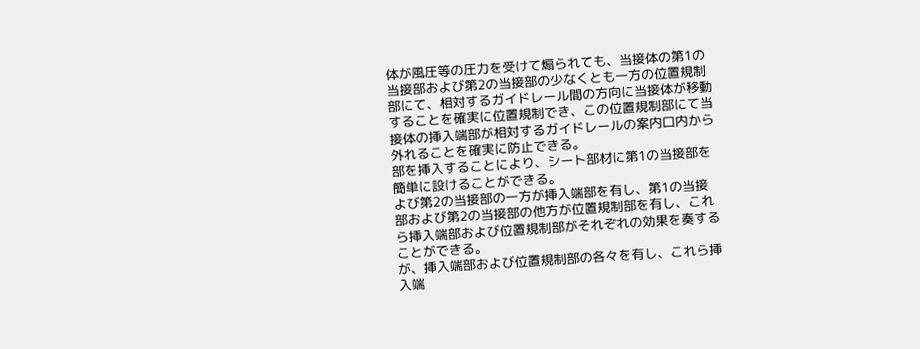体が風圧等の圧力を受けて煽られても、当接体の第1の
当接部および第2の当接部の少なくとも一方の位置規制
部にて、相対するガイドレール間の方向に当接体が移動
することを確実に位置規制でき、この位置規制部にて当
接体の挿入端部が相対するガイドレールの案内口内から
外れることを確実に防止できる。
部を挿入することにより、シート部材に第1の当接部を
簡単に設けることができる。
よび第2の当接部の一方が挿入端部を有し、第1の当接
部および第2の当接部の他方が位置規制部を有し、これ
ら挿入端部および位置規制部がそれぞれの効果を奏する
ことができる。
が、挿入端部および位置規制部の各々を有し、これら挿
入端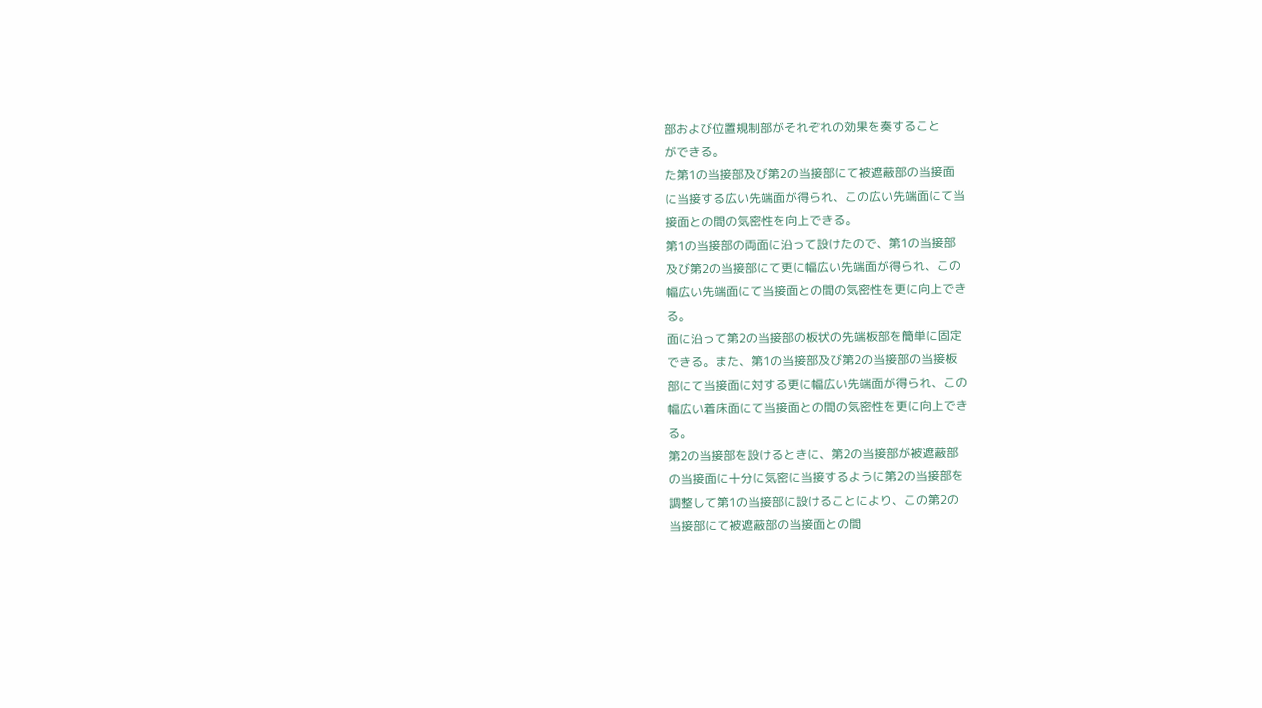部および位置規制部がそれぞれの効果を奏すること
ができる。
た第1の当接部及び第2の当接部にて被遮蔽部の当接面
に当接する広い先端面が得られ、この広い先端面にて当
接面との間の気密性を向上できる。
第1の当接部の両面に沿って設けたので、第1の当接部
及び第2の当接部にて更に幅広い先端面が得られ、この
幅広い先端面にて当接面との間の気密性を更に向上でき
る。
面に沿って第2の当接部の板状の先端板部を簡単に固定
できる。また、第1の当接部及び第2の当接部の当接板
部にて当接面に対する更に幅広い先端面が得られ、この
幅広い着床面にて当接面との間の気密性を更に向上でき
る。
第2の当接部を設けるときに、第2の当接部が被遮蔽部
の当接面に十分に気密に当接するように第2の当接部を
調整して第1の当接部に設けることにより、この第2の
当接部にて被遮蔽部の当接面との間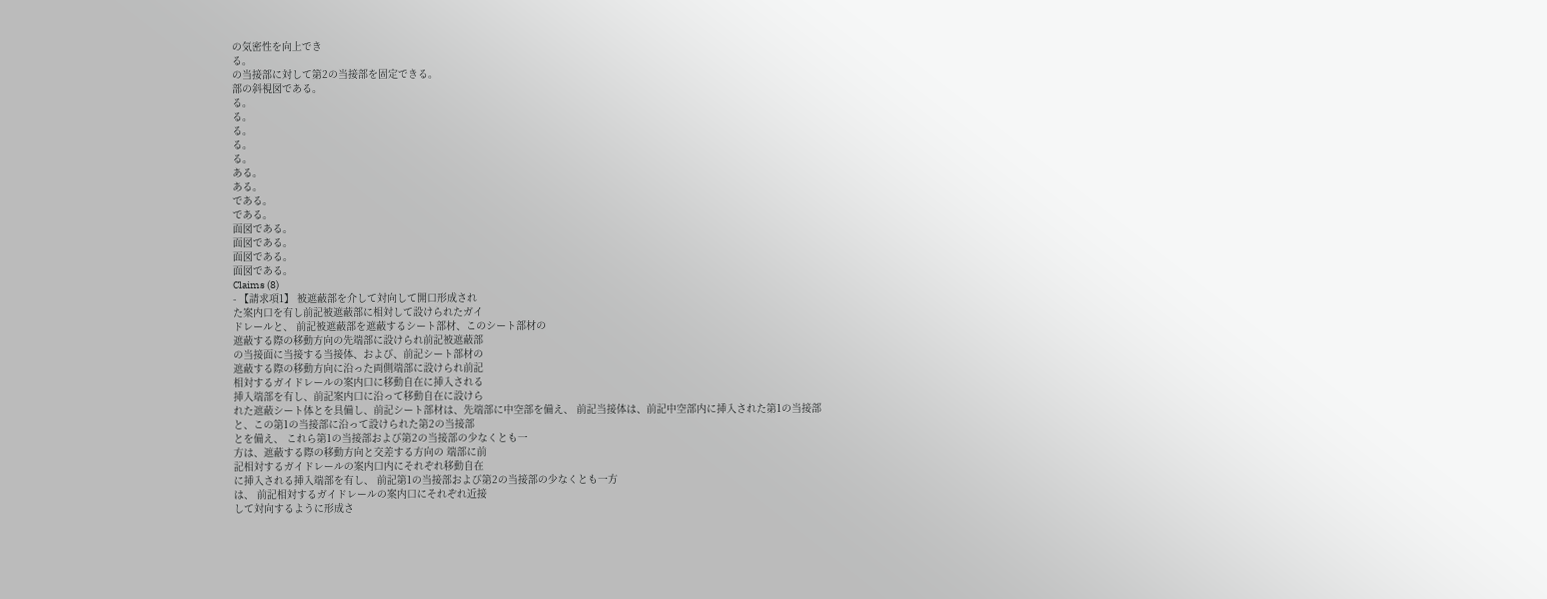の気密性を向上でき
る。
の当接部に対して第2の当接部を固定できる。
部の斜視図である。
る。
る。
る。
る。
る。
ある。
ある。
である。
である。
面図である。
面図である。
面図である。
面図である。
Claims (8)
- 【請求項1】 被遮蔽部を介して対向して開口形成され
た案内口を有し前記被遮蔽部に相対して設けられたガイ
ドレールと、 前記被遮蔽部を遮蔽するシート部材、このシート部材の
遮蔽する際の移動方向の先端部に設けられ前記被遮蔽部
の当接面に当接する当接体、および、前記シート部材の
遮蔽する際の移動方向に沿った両側端部に設けられ前記
相対するガイドレールの案内口に移動自在に挿入される
挿入端部を有し、前記案内口に沿って移動自在に設けら
れた遮蔽シート体とを具備し、前記シート部材は、先端部に中空部を備え、 前記当接体は、前記中空部内に挿入された第1の当接部
と、この第1の当接部に沿って設けられた第2の当接部
とを備え、 これら第1の当接部および第2の当接部の少なくとも一
方は、遮蔽する際の移動方向と交差する方向の 端部に前
記相対するガイドレールの案内口内にそれぞれ移動自在
に挿入される挿入端部を有し、 前記第1の当接部および第2の当接部の少なくとも一方
は、 前記相対するガイドレールの案内口にそれぞれ近接
して対向するように形成さ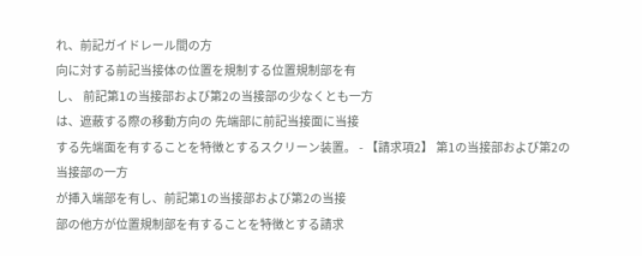れ、前記ガイドレール間の方
向に対する前記当接体の位置を規制する位置規制部を有
し、 前記第1の当接部および第2の当接部の少なくとも一方
は、遮蔽する際の移動方向の 先端部に前記当接面に当接
する先端面を有することを特徴とするスクリーン装置。 - 【請求項2】 第1の当接部および第2の当接部の一方
が挿入端部を有し、前記第1の当接部および第2の当接
部の他方が位置規制部を有することを特徴とする請求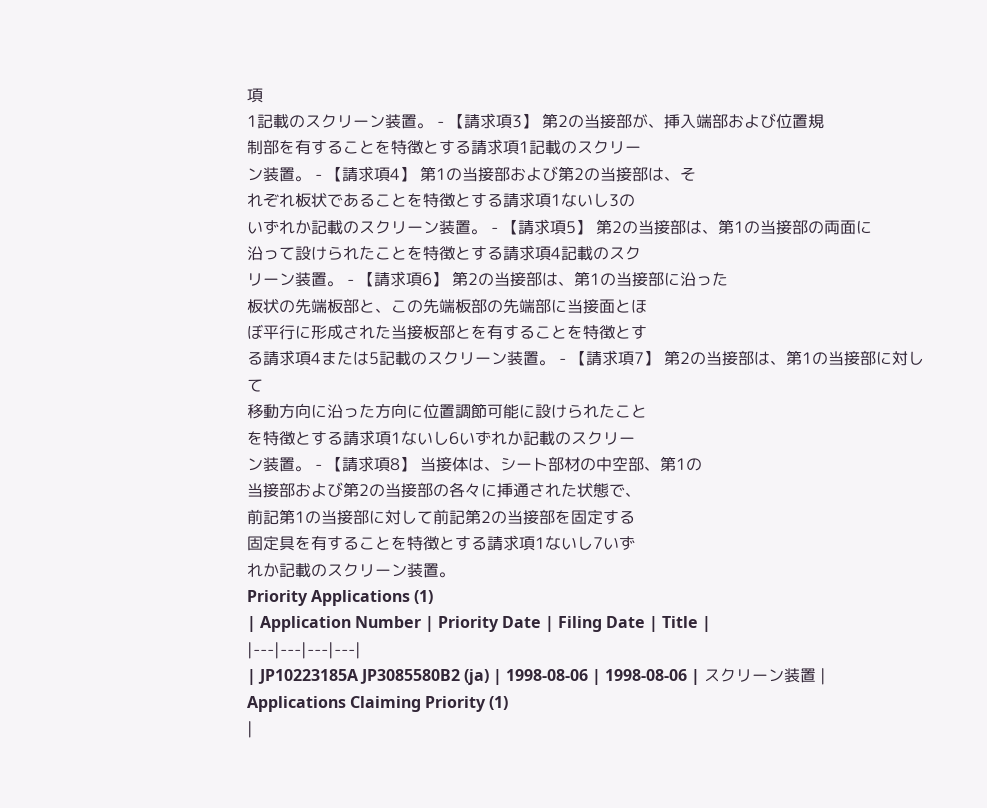項
1記載のスクリーン装置。 - 【請求項3】 第2の当接部が、挿入端部および位置規
制部を有することを特徴とする請求項1記載のスクリー
ン装置。 - 【請求項4】 第1の当接部および第2の当接部は、そ
れぞれ板状であることを特徴とする請求項1ないし3の
いずれか記載のスクリーン装置。 - 【請求項5】 第2の当接部は、第1の当接部の両面に
沿って設けられたことを特徴とする請求項4記載のスク
リーン装置。 - 【請求項6】 第2の当接部は、第1の当接部に沿った
板状の先端板部と、この先端板部の先端部に当接面とほ
ぼ平行に形成された当接板部とを有することを特徴とす
る請求項4または5記載のスクリーン装置。 - 【請求項7】 第2の当接部は、第1の当接部に対して
移動方向に沿った方向に位置調節可能に設けられたこと
を特徴とする請求項1ないし6いずれか記載のスクリー
ン装置。 - 【請求項8】 当接体は、シート部材の中空部、第1の
当接部および第2の当接部の各々に挿通された状態で、
前記第1の当接部に対して前記第2の当接部を固定する
固定具を有することを特徴とする請求項1ないし7いず
れか記載のスクリーン装置。
Priority Applications (1)
| Application Number | Priority Date | Filing Date | Title |
|---|---|---|---|
| JP10223185A JP3085580B2 (ja) | 1998-08-06 | 1998-08-06 | スクリーン装置 |
Applications Claiming Priority (1)
|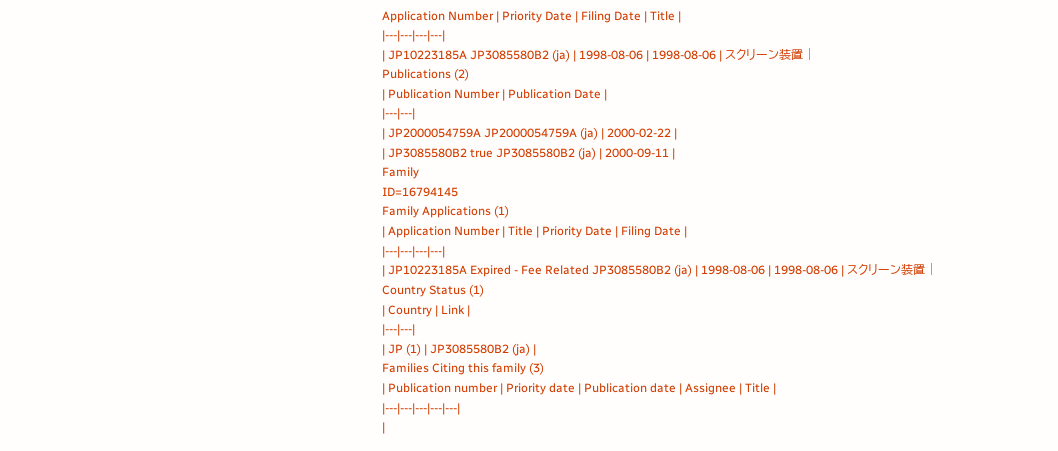Application Number | Priority Date | Filing Date | Title |
|---|---|---|---|
| JP10223185A JP3085580B2 (ja) | 1998-08-06 | 1998-08-06 | スクリーン装置 |
Publications (2)
| Publication Number | Publication Date |
|---|---|
| JP2000054759A JP2000054759A (ja) | 2000-02-22 |
| JP3085580B2 true JP3085580B2 (ja) | 2000-09-11 |
Family
ID=16794145
Family Applications (1)
| Application Number | Title | Priority Date | Filing Date |
|---|---|---|---|
| JP10223185A Expired - Fee Related JP3085580B2 (ja) | 1998-08-06 | 1998-08-06 | スクリーン装置 |
Country Status (1)
| Country | Link |
|---|---|
| JP (1) | JP3085580B2 (ja) |
Families Citing this family (3)
| Publication number | Priority date | Publication date | Assignee | Title |
|---|---|---|---|---|
|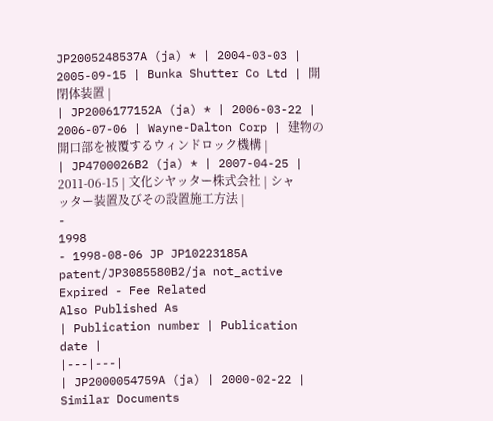JP2005248537A (ja) * | 2004-03-03 | 2005-09-15 | Bunka Shutter Co Ltd | 開閉体装置 |
| JP2006177152A (ja) * | 2006-03-22 | 2006-07-06 | Wayne-Dalton Corp | 建物の開口部を被覆するウィンドロック機構 |
| JP4700026B2 (ja) * | 2007-04-25 | 2011-06-15 | 文化シヤッター株式会社 | シャッター装置及びその設置施工方法 |
-
1998
- 1998-08-06 JP JP10223185A patent/JP3085580B2/ja not_active Expired - Fee Related
Also Published As
| Publication number | Publication date |
|---|---|
| JP2000054759A (ja) | 2000-02-22 |
Similar Documents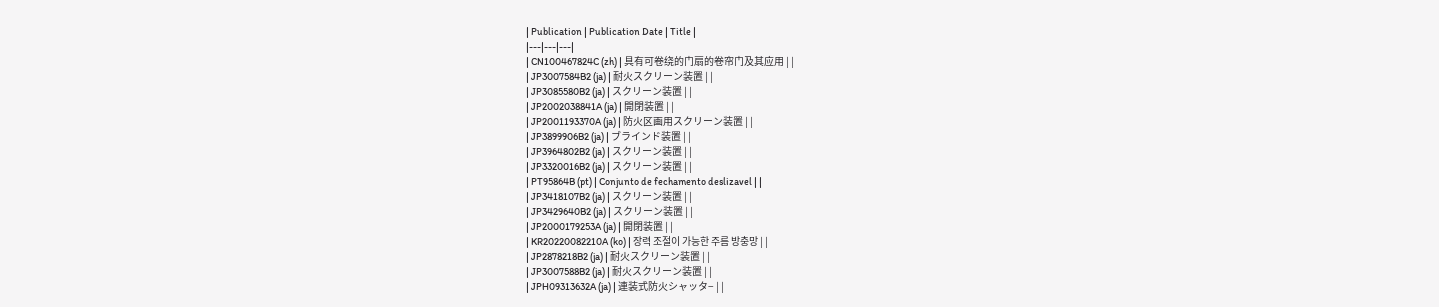| Publication | Publication Date | Title |
|---|---|---|
| CN100467824C (zh) | 具有可卷绕的门扇的卷帘门及其应用 | |
| JP3007584B2 (ja) | 耐火スクリーン装置 | |
| JP3085580B2 (ja) | スクリーン装置 | |
| JP2002038841A (ja) | 開閉装置 | |
| JP2001193370A (ja) | 防火区画用スクリーン装置 | |
| JP3899906B2 (ja) | ブラインド装置 | |
| JP3964802B2 (ja) | スクリーン装置 | |
| JP3320016B2 (ja) | スクリーン装置 | |
| PT95864B (pt) | Conjunto de fechamento deslizavel | |
| JP3418107B2 (ja) | スクリーン装置 | |
| JP3429640B2 (ja) | スクリーン装置 | |
| JP2000179253A (ja) | 開閉装置 | |
| KR20220082210A (ko) | 장력 조절이 가능한 주름 방충망 | |
| JP2878218B2 (ja) | 耐火スクリーン装置 | |
| JP3007588B2 (ja) | 耐火スクリーン装置 | |
| JPH09313632A (ja) | 連装式防火シャッタ− | |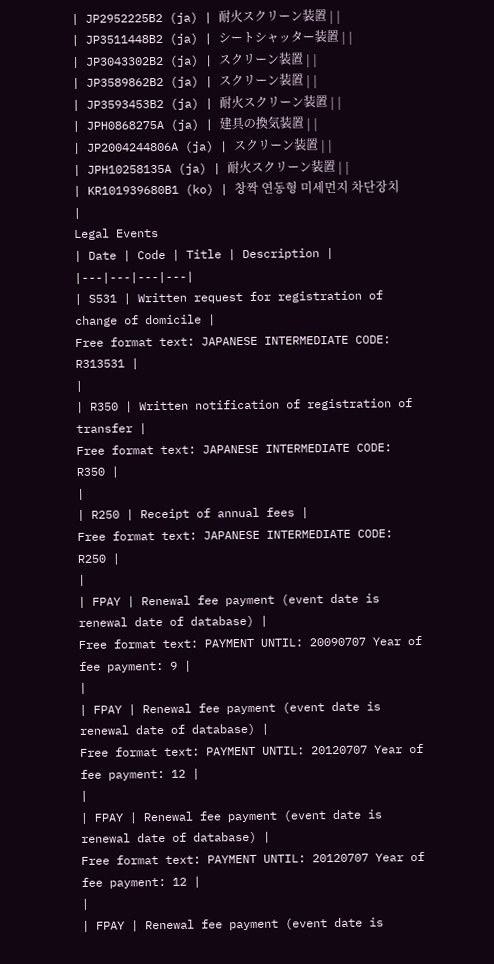| JP2952225B2 (ja) | 耐火スクリーン装置 | |
| JP3511448B2 (ja) | シートシャッター装置 | |
| JP3043302B2 (ja) | スクリーン装置 | |
| JP3589862B2 (ja) | スクリーン装置 | |
| JP3593453B2 (ja) | 耐火スクリーン装置 | |
| JPH0868275A (ja) | 建具の換気装置 | |
| JP2004244806A (ja) | スクリーン装置 | |
| JPH10258135A (ja) | 耐火スクリーン装置 | |
| KR101939680B1 (ko) | 창짝 연동형 미세먼지 차단장치 |
Legal Events
| Date | Code | Title | Description |
|---|---|---|---|
| S531 | Written request for registration of change of domicile |
Free format text: JAPANESE INTERMEDIATE CODE: R313531 |
|
| R350 | Written notification of registration of transfer |
Free format text: JAPANESE INTERMEDIATE CODE: R350 |
|
| R250 | Receipt of annual fees |
Free format text: JAPANESE INTERMEDIATE CODE: R250 |
|
| FPAY | Renewal fee payment (event date is renewal date of database) |
Free format text: PAYMENT UNTIL: 20090707 Year of fee payment: 9 |
|
| FPAY | Renewal fee payment (event date is renewal date of database) |
Free format text: PAYMENT UNTIL: 20120707 Year of fee payment: 12 |
|
| FPAY | Renewal fee payment (event date is renewal date of database) |
Free format text: PAYMENT UNTIL: 20120707 Year of fee payment: 12 |
|
| FPAY | Renewal fee payment (event date is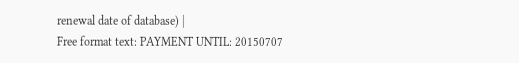renewal date of database) |
Free format text: PAYMENT UNTIL: 20150707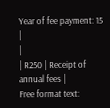Year of fee payment: 15 |
|
| R250 | Receipt of annual fees |
Free format text: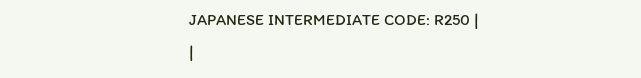JAPANESE INTERMEDIATE CODE: R250 |
|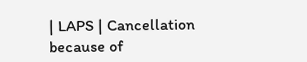| LAPS | Cancellation because of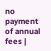no payment of annual fees |